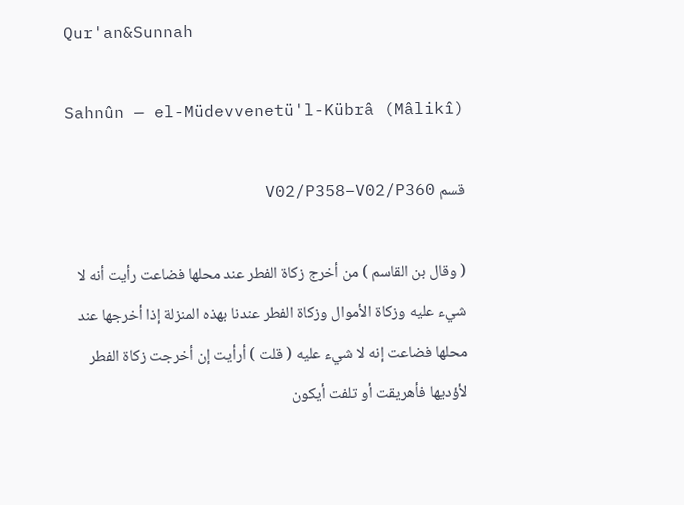Qur'an&Sunnah

Sahnûn — el-Müdevvenetü'l-Kübrâ (Mâlikî)

قسم V02/P358–V02/P360

( وقال بن القاسم ) من أخرج زكاة الفطر عند محلها فضاعت رأيت أنه لا شيء عليه وزكاة الأموال وزكاة الفطر عندنا بهذه المنزلة إذا أخرجها عند محلها فضاعت إنه لا شيء عليه ( قلت ) أرأيت إن أخرجت زكاة الفطر لأؤديها فأهريقت أو تلفت أيكون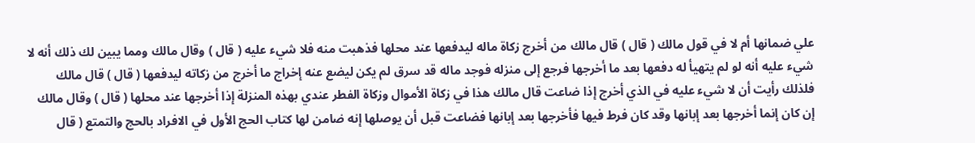علي ضمانها أم لا في قول مالك ( قال ) قال مالك من أخرج زكاة ماله ليدفعها عند محلها فذهبت منه فلا شيء عليه ( قال ) وقال مالك ومما يبين لك ذلك أنه لا شيء عليه أنه لو لم يتهيأ له دفعها بعد ما أخرجها فرجع إلى منزله فوجد ماله قد سرق لم يكن ليضع عنه إخراج ما أخرج من زكاته ليدفعها ( قال ) قال مالك فلذلك رأيت أن لا شيء عليه في الذي أخرج إذا ضاعت قال مالك هذا في زكاة الأموال وزكاة الفطر عندي بهذه المنزلة إذا أخرجها عند محلها ( قال ) وقال مالك إن كان إنما أخرجها بعد إبانها وقد كان فرط فيها فأخرجها بعد إبانها فضاعت قبل أن يوصلها إنه ضامن لها كتاب الحج الأول في الافراد بالحج والتمتع ( قال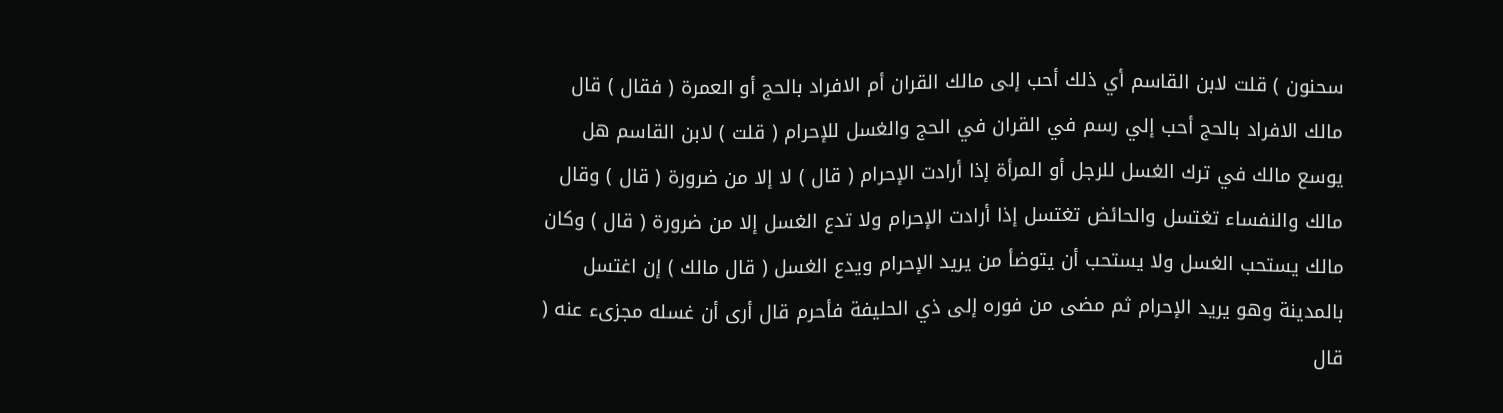سحنون ) قلت لابن القاسم أي ذلك أحب إلى مالك القران أم الافراد بالحج أو العمرة ( فقال ) قال مالك الافراد بالحج أحب إلي رسم في القران في الحج والغسل للإحرام ( قلت ) لابن القاسم هل يوسع مالك في ترك الغسل للرجل أو المرأة إذا أرادت الإحرام ( قال ) لا إلا من ضرورة ( قال ) وقال مالك والنفساء تغتسل والحائض تغتسل إذا أرادت الإحرام ولا تدع الغسل إلا من ضرورة ( قال ) وكان مالك يستحب الغسل ولا يستحب أن يتوضأ من يريد الإحرام ويدع الغسل ( قال مالك ) إن اغتسل بالمدينة وهو يريد الإحرام ثم مضى من فوره إلى ذي الحليفة فأحرم قال أرى أن غسله مجزىء عنه ( قال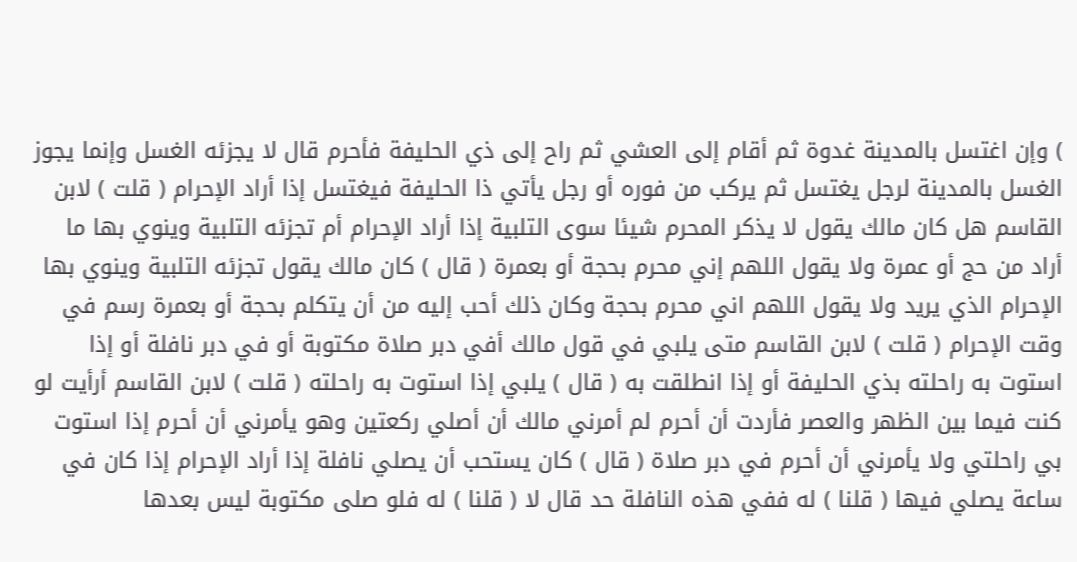) وإن اغتسل بالمدينة غدوة ثم أقام إلى العشي ثم راح إلى ذي الحليفة فأحرم قال لا يجزئه الغسل وإنما يجوز الغسل بالمدينة لرجل يغتسل ثم يركب من فوره أو رجل يأتي ذا الحليفة فيغتسل إذا أراد الإحرام ( قلت ) لابن القاسم هل كان مالك يقول لا يذكر المحرم شيئا سوى التلبية إذا أراد الإحرام أم تجزئه التلبية وينوي بها ما أراد من حج أو عمرة ولا يقول اللهم إني محرم بحجة أو بعمرة ( قال ) كان مالك يقول تجزئه التلبية وينوي بها الإحرام الذي يريد ولا يقول اللهم اني محرم بحجة وكان ذلك أحب إليه من أن يتكلم بحجة أو بعمرة رسم في وقت الإحرام ( قلت ) لابن القاسم متى يلبي في قول مالك أفي دبر صلاة مكتوبة أو في دبر نافلة أو إذا استوت به راحلته بذي الحليفة أو إذا انطلقت به ( قال ) يلبي إذا استوت به راحلته ( قلت ) لابن القاسم أرأيت لو كنت فيما بين الظهر والعصر فأردت أن أحرم لم أمرني مالك أن أصلي ركعتين وهو يأمرني أن أحرم إذا استوت بي راحلتي ولا يأمرني أن أحرم في دبر صلاة ( قال ) كان يستحب أن يصلي نافلة إذا أراد الإحرام إذا كان في ساعة يصلي فيها ( قلنا ) له ففي هذه النافلة حد قال لا ( قلنا ) له فلو صلى مكتوبة ليس بعدها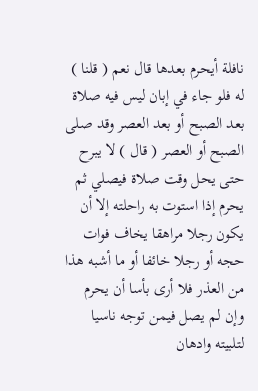نافلة أيحرم بعدها قال نعم ( قلنا ) له فلو جاء في إبان ليس فيه صلاة بعد الصبح أو بعد العصر وقد صلى الصبح أو العصر ( قال ) لا يبرح حتى يحل وقت صلاة فيصلي ثم يحرم إذا استوت به راحلته إلا أن يكون رجلا مراهقا يخاف فوات حجه أو رجلا خائفا أو ما أشبه هذا من العذر فلا أرى بأسا أن يحرم وإن لم يصل فيمن توجه ناسيا لتلبيته وادهان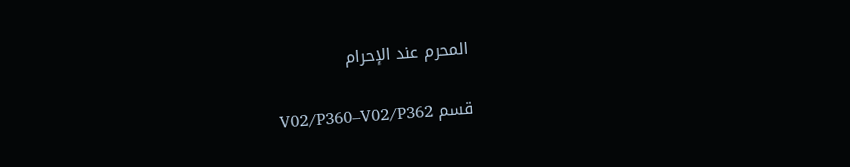المحرم عند الإحرام

قسم V02/P360–V02/P362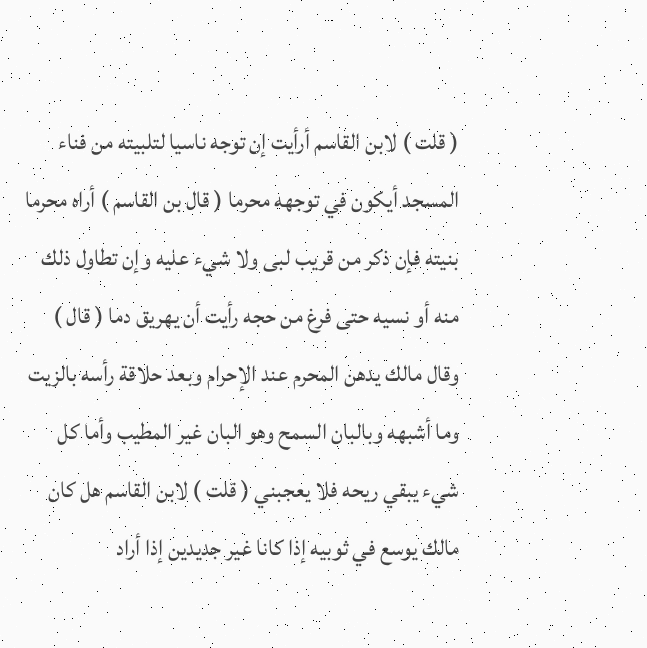( قلت ) لابن القاسم أرأيت إن توجه ناسيا لتلبيته من فناء المسجد أيكون في توجهه محرما ( قال بن القاسم ) أراه محرما بنيته فإن ذكر من قريب لبى ولا شيء عليه وإن تطاول ذلك منه أو نسيه حتى فرغ من حجه رأيت أن يهريق دما ( قال ) وقال مالك يدهن المحرم عند الإحرام وبعد حلاقة رأسه بالزيت وما أشبهه وبالبان السمح وهو البان غير المطيب وأما كل شيء يبقي ريحه فلا يعجبني ( قلت ) لابن القاسم هل كان مالك يوسع في ثوبيه إذا كانا غير جديدين إذا أراد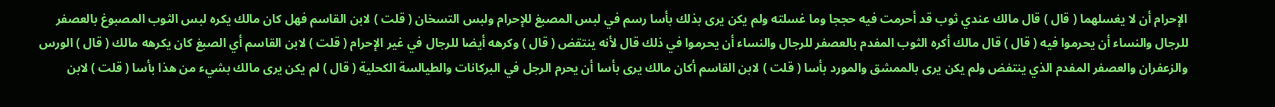الإحرام أن لا يغسلهما ( قال ) قال مالك عندي ثوب قد أحرمت فيه حججا وما غسلته ولم يكن يرى بذلك بأسا رسم في لبس المصبغ للإحرام ولبس التسخان ( قلت ) لابن القاسم فهل كان مالك يكره لبس الثوب المصبوغ بالعصفر للرجال والنساء أن يحرموا فيه ( قال ) قال مالك أكره الثوب المفدم بالعصفر للرجال والنساء أن يحرموا في ذلك قال لأنه ينتقض ( قال ) وكرهه أيضا للرجال في غير الإحرام ( قلت ) لابن القاسم أي الصبغ كان يكرهه مالك ( قال ) الورس والزعفران والعصفر المفدم الذي ينتفض ولم يكن يرى بالممشق والمورد بأسا ( قلت ) لابن القاسم أكان مالك يرى بأسا أن يحرم الرجل في البركانات والطيالسة الكحلية ( قال ) لم يكن يرى مالك بشيء من هذا بأسا ( قلت ) لابن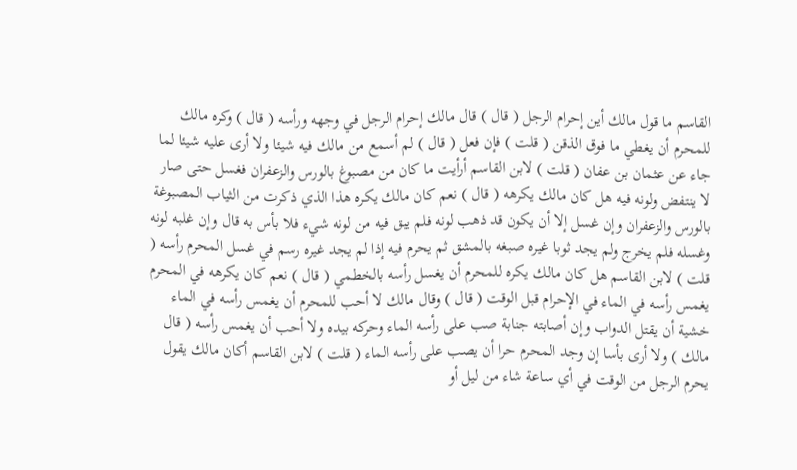القاسم ما قول مالك أين إحرام الرجل ( قال ) قال مالك إحرام الرجل في وجهه ورأسه ( قال ) وكره مالك للمحرم أن يغطي ما فوق الذقن ( قلت ) فإن فعل ( قال ) لم أسمع من مالك فيه شيئا ولا أرى عليه شيئا لما جاء عن عثمان بن عفان ( قلت ) لابن القاسم أرأيت ما كان من مصبوغ بالورس والزعفران فغسل حتى صار لا ينتفض ولونه فيه هل كان مالك يكرهه ( قال ) نعم كان مالك يكره هذا الذي ذكرت من الثياب المصبوغة بالورس والزعفران وإن غسل إلا أن يكون قد ذهب لونه فلم يبق فيه من لونه شيء فلا بأس به قال وإن غلبه لونه وغسله فلم يخرج ولم يجد ثوبا غيره صبغه بالمشق ثم يحرم فيه إذا لم يجد غيره رسم في غسل المحرم رأسه ( قلت ) لابن القاسم هل كان مالك يكره للمحرم أن يغسل رأسه بالخطمي ( قال ) نعم كان يكرهه في المحرم يغمس رأسه في الماء في الإحرام قبل الوقت ( قال ) وقال مالك لا أحب للمحرم أن يغمس رأسه في الماء خشية أن يقتل الدواب وإن أصابته جنابة صب على رأسه الماء وحركه بيده ولا أحب أن يغمس رأسه ( قال مالك ) ولا أرى بأسا إن وجد المحرم حرا أن يصب على رأسه الماء ( قلت ) لابن القاسم أكان مالك يقول يحرم الرجل من الوقت في أي ساعة شاء من ليل أو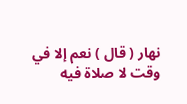نهار ( قال ) نعم إلا في وقت لا صلاة فيه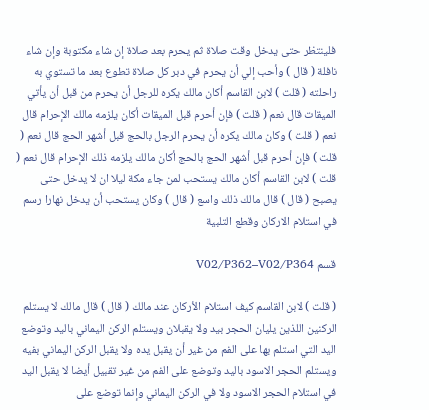فلينتظر حتى يدخل وقت صلاة ثم يحرم بعد صلاة إن شاء مكتوبة وإن شاء نافلة ( قال ) وأحب إلي أن يحرم في دبر كل صلاة تطوع بعد ما تستوي به راحلته ( قلت ) لابن القاسم أكان مالك يكره للرجل أن يحرم من قبل أن يأتي الميقات قال نعم ( قلت ) فإن أحرم قبل الميقات أكان يلزمه مالك الإحرام قال نعم ( قلت ) وكان مالك يكره أن يحرم الرجل بالحج قبل أشهر الحج قال نعم ( قلت ) فإن أحرم قبل أشهر الحج بالحج أكان مالك يلزمه ذلك الإحرام قال نعم ( قلت ) لابن القاسم أكان مالك يستحب لمن جاء مكة ليلا ان لا يدخل حتى يصبح ( قال ) قال مالك ذلك واسع ( قال ) وكان يستحب أن يدخل نهارا رسم في استلام الاركان وقطع التلبية

قسم V02/P362–V02/P364

( قلت ) لابن القاسم كيف استلام الأركان عند مالك ( قال ) قال مالك لا يستلم الركنين اللذين يليان الحجر بيد ولا يقبلان ويستلم الركن اليماني باليد وتوضع اليد التي استلم بها على الفم من غير أن يقبل يده ولا يقبل الركن اليماني بفيه ويستلم الحجر الاسود باليد وتوضع على الفم من غير تقبيل أيضا لا يقبل اليد في استلام الحجر الاسود ولا في الركن اليماني وإنما توضع على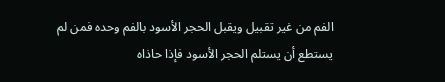الفم من غير تقبيل ويقبل الحجر الأسود بالفم وحده فمن لم يستطع أن يستلم الحجر الأسود فإذا حاذاه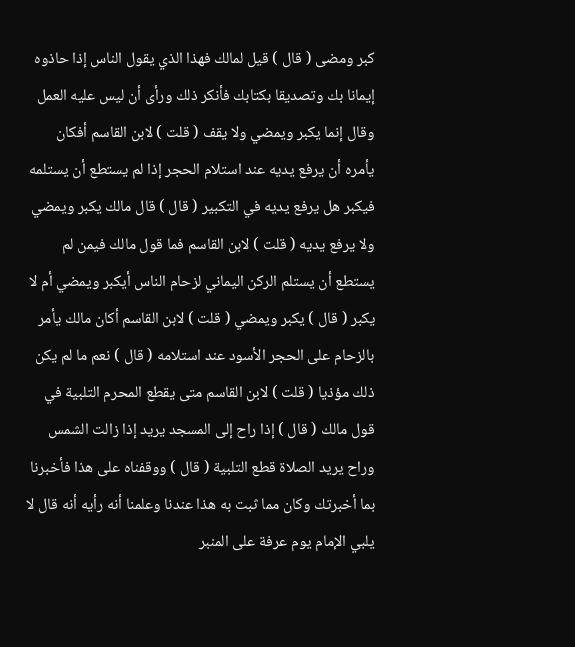كبر ومضى ( قال ) قيل لمالك فهذا الذي يقول الناس إذا حاذوه إيمانا بك وتصديقا بكتابك فأنكر ذلك ورأى أن ليس عليه العمل وقال إنما يكبر ويمضي ولا يقف ( قلت ) لابن القاسم أفكان يأمره أن يرفع يديه عند استلام الحجر إذا لم يستطع أن يستلمه فيكبر هل يرفع يديه في التكبير ( قال ) قال مالك يكبر ويمضي ولا يرفع يديه ( قلت ) لابن القاسم فما قول مالك فيمن لم يستطع أن يستلم الركن اليماني لزحام الناس أيكبر ويمضي أم لا يكبر ( قال ) يكبر ويمضي ( قلت ) لابن القاسم أكان مالك يأمر بالزحام على الحجر الأسود عند استلامه ( قال ) نعم ما لم يكن ذلك مؤذيا ( قلت ) لابن القاسم متى يقطع المحرم التلبية في قول مالك ( قال ) إذا راح إلى المسجد يريد إذا زالت الشمس وراح يريد الصلاة قطع التلبية ( قال ) ووقفناه على هذا فأخبرنا بما أخبرتك وكان مما ثبت به هذا عندنا وعلمنا أنه رأيه أنه قال لا يلبي الإمام يوم عرفة على المنبر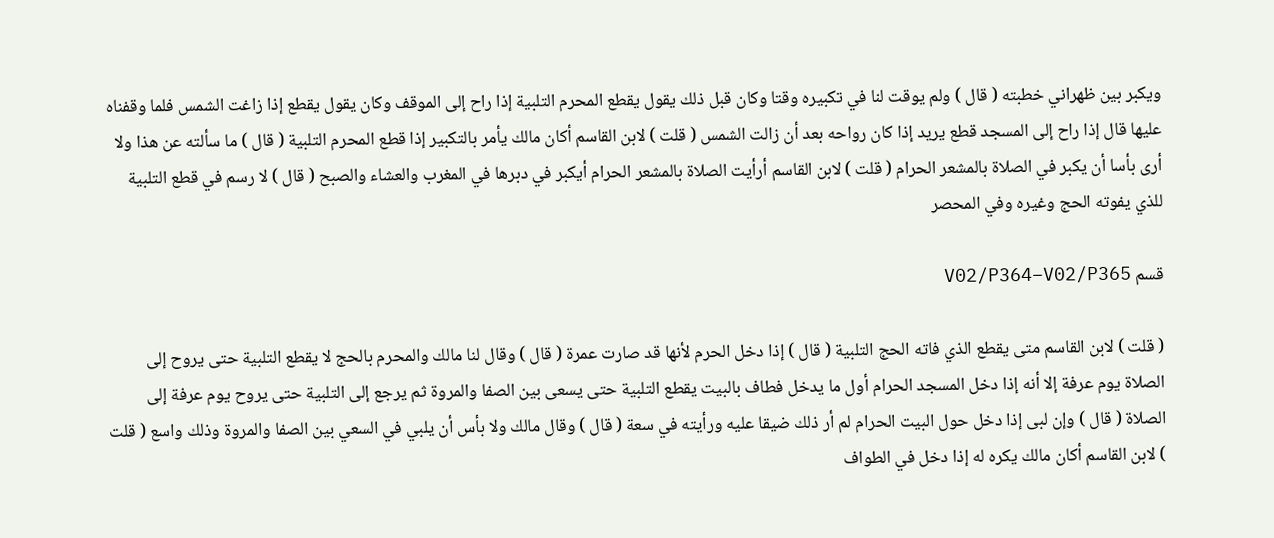ويكبر بين ظهراني خطبته ( قال ) ولم يوقت لنا في تكبيره وقتا وكان قبل ذلك يقول يقطع المحرم التلبية إذا راح إلى الموقف وكان يقول يقطع إذا زاغت الشمس فلما وقفناه عليها قال إذا راح إلى المسجد قطع يريد إذا كان رواحه بعد أن زالت الشمس ( قلت ) لابن القاسم أكان مالك يأمر بالتكبير إذا قطع المحرم التلبية ( قال ) ما سألته عن هذا ولا أرى بأسا أن يكبر في الصلاة بالمشعر الحرام ( قلت ) لابن القاسم أرأيت الصلاة بالمشعر الحرام أيكبر في دبرها في المغرب والعشاء والصبح ( قال ) لا رسم في قطع التلبية للذي يفوته الحج وغيره وفي المحصر

قسم V02/P364–V02/P365

( قلت ) لابن القاسم متى يقطع الذي فاته الحج التلبية ( قال ) إذا دخل الحرم لأنها قد صارت عمرة ( قال ) وقال لنا مالك والمحرم بالحج لا يقطع التلبية حتى يروح إلى الصلاة يوم عرفة إلا أنه إذا دخل المسجد الحرام أول ما يدخل فطاف بالبيت يقطع التلبية حتى يسعى بين الصفا والمروة ثم يرجع إلى التلبية حتى يروح يوم عرفة إلى الصلاة ( قال ) وإن لبى إذا دخل حول البيت الحرام لم أر ذلك ضيقا عليه ورأيته في سعة ( قال ) وقال مالك ولا بأس أن يلبي في السعي بين الصفا والمروة وذلك واسع ( قلت ) لابن القاسم أكان مالك يكره له إذا دخل في الطواف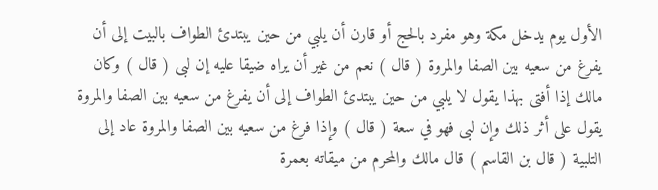الأول يوم يدخل مكة وهو مفرد بالحج أو قارن أن يلبي من حين يبتدئ الطواف بالبيت إلى أن يفرغ من سعيه بين الصفا والمروة ( قال ) نعم من غير أن يراه ضيقا عليه إن لبى ( قال ) وكان مالك إذا أفتى بهذا يقول لا يلبي من حين يبتدئ الطواف إلى أن يفرغ من سعيه بين الصفا والمروة يقول على أثر ذلك وإن لبى فهو في سعة ( قال ) وإذا فرغ من سعيه بين الصفا والمروة عاد إلى التلبية ( قال بن القاسم ) قال مالك والمحرم من ميقاته بعمرة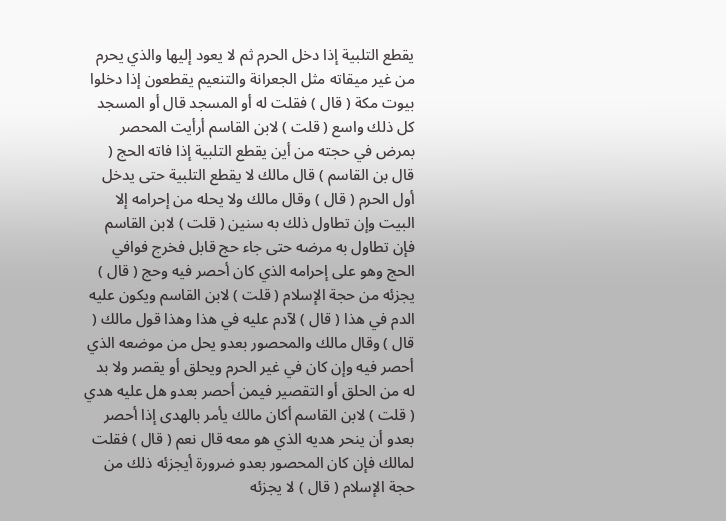يقطع التلبية إذا دخل الحرم ثم لا يعود إليها والذي يحرم من غير ميقاته مثل الجعرانة والتنعيم يقطعون إذا دخلوا بيوت مكة ( قال ) فقلت له أو المسجد قال أو المسجد كل ذلك واسع ( قلت ) لابن القاسم أرأيت المحصر بمرض في حجته من أين يقطع التلبية إذا فاته الحج ( قال بن القاسم ) قال مالك لا يقطع التلبية حتى يدخل أول الحرم ( قال ) وقال مالك ولا يحله من إحرامه إلا البيت وإن تطاول ذلك به سنين ( قلت ) لابن القاسم فإن تطاول به مرضه حتى جاء حج قابل فخرج فوافي الحج وهو على إحرامه الذي كان أحصر فيه وحج ( قال ) يجزئه من حجة الإسلام ( قلت ) لابن القاسم ويكون عليه الدم في هذا ( قال ) لآدم عليه في هذا وهذا قول مالك ( قال ) وقال مالك والمحصور بعدو يحل من موضعه الذي أحصر فيه وإن كان في غير الحرم ويحلق أو يقصر ولا بد له من الحلق أو التقصير فيمن أحصر بعدو هل عليه هدي ( قلت ) لابن القاسم أكان مالك يأمر بالهدى إذا أحصر بعدو أن ينحر هديه الذي هو معه قال نعم ( قال ) فقلت لمالك فإن كان المحصور بعدو ضرورة أيجزئه ذلك من حجة الإسلام ( قال ) لا يجزئه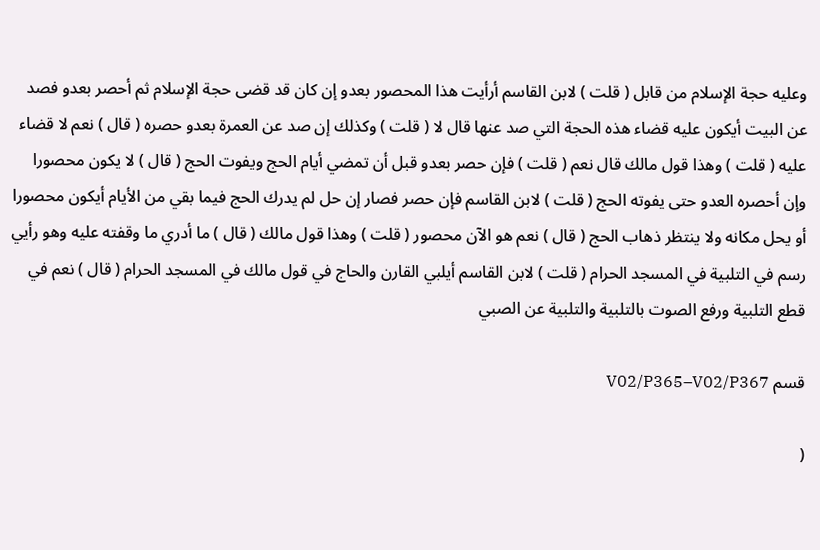وعليه حجة الإسلام من قابل ( قلت ) لابن القاسم أرأيت هذا المحصور بعدو إن كان قد قضى حجة الإسلام ثم أحصر بعدو فصد عن البيت أيكون عليه قضاء هذه الحجة التي صد عنها قال لا ( قلت ) وكذلك إن صد عن العمرة بعدو حصره ( قال ) نعم لا قضاء عليه ( قلت ) وهذا قول مالك قال نعم ( قلت ) فإن حصر بعدو قبل أن تمضي أيام الحج ويفوت الحج ( قال ) لا يكون محصورا وإن أحصره العدو حتى يفوته الحج ( قلت ) لابن القاسم فإن حصر فصار إن حل لم يدرك الحج فيما بقي من الأيام أيكون محصورا أو يحل مكانه ولا ينتظر ذهاب الحج ( قال ) نعم هو الآن محصور ( قلت ) وهذا قول مالك ( قال ) ما أدري ما وقفته عليه وهو رأيي رسم في التلبية في المسجد الحرام ( قلت ) لابن القاسم أيلبي القارن والحاج في قول مالك في المسجد الحرام ( قال ) نعم في قطع التلبية ورفع الصوت بالتلبية والتلبية عن الصبي

قسم V02/P365–V02/P367

(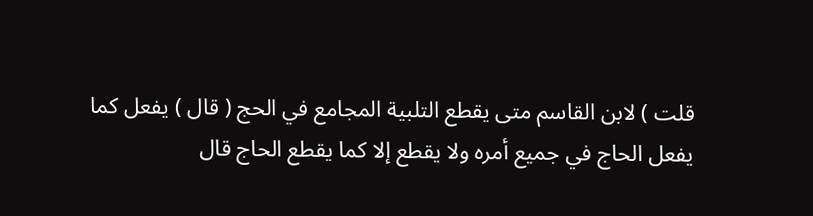قلت ) لابن القاسم متى يقطع التلبية المجامع في الحج ( قال ) يفعل كما يفعل الحاج في جميع أمره ولا يقطع إلا كما يقطع الحاج قال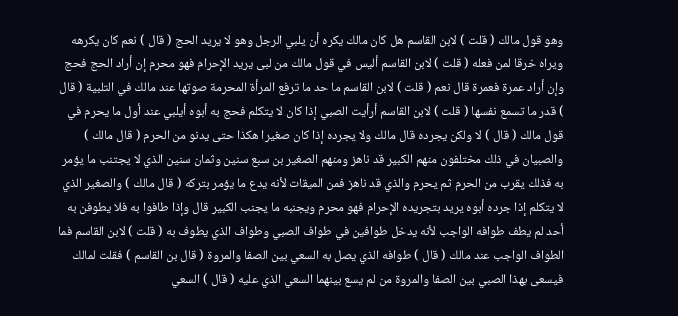وهو قول مالك ( قلت ) لابن القاسم هل كان مالك يكره أن يلبي الرجل وهو لا يريد الحج ( قال ) نعم كان يكرهه ويراه خرقا لمن فعله ( قلت ) لابن القاسم أليس في قول مالك من لبى يريد الإحرام فهو محرم إن أراد الحج فحج وإن أراد عمرة فعمرة قال نعم ( قلت ) لابن القاسم ما حد ما ترفع المرأة المحرمة صوتها عند مالك في التلبية ( قال ) قدر ما تسمع نفسها ( قلت ) لابن القاسم أرأيت الصبي إذا كان لا يتكلم فحج به أبوه أيلبي عند أول ما يحرم في قول مالك ( قال ) لا ولكن يجرده قال مالك ولا يجرده إذا كان صغيرا هكذا حتى يدنو من الحرم ( قال مالك ) والصبيان في ذلك مختلفون منهم الكبير قد ناهز ومنهم الصغير بن سبع سنين وثمان سنين الذي لا يجتنب ما يؤمر به فذلك يقرب من الحرم ثم يحرم والذي قد ناهز فمن الميقات لأنه يدع ما يؤمر بتركه ( قال مالك ) والصغير الذي لا يتكلم إذا جرده أبوه يريد بتجريده الإحرام فهو محرم ويجنبه ما يجنب الكبير قال وإذا طافوا به فلا يطوفن به أحد لم يطف طوافه الواجب لأنه يدخل طوافين في طواف الصبي وطواف الذي يطوف به ( قلت ) لابن القاسم فما الطواف الواجب عند مالك ( قال ) طوافه الذي يصل به السعي بين الصفا والمروة ( قال بن القاسم ) فقلت لمالك فيسعى بهذا الصبي بين الصفا والمروة من لم يسع بينهما السعي الذي عليه ( قال ) السعي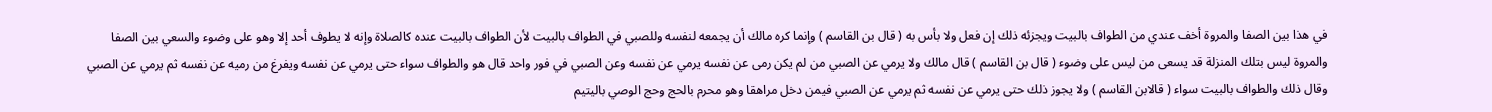في هذا بين الصفا والمروة أخف عندي من الطواف بالبيت ويجزئه ذلك إن فعل ولا بأس به ( قال بن القاسم ) وإنما كره مالك أن يجمعه لنفسه وللصبي في الطواف بالبيت لأن الطواف بالبيت عنده كالصلاة وإنه لا يطوف أحد إلا وهو على وضوء والسعي بين الصفا والمروة ليس بتلك المنزلة قد يسعى من ليس على وضوء ( قال بن القاسم ) قال مالك ولا يرمي عن الصبي من لم يكن رمى عن نفسه يرمي عن نفسه وعن الصبي في فور واحد قال هو والطواف سواء حتى يرمي عن نفسه ويفرغ من رميه عن نفسه ثم يرمي عن الصبي وقال ذلك والطواف بالبيت سواء ( قالابن القاسم ) ولا يجوز ذلك حتى يرمي عن نفسه ثم يرمي عن الصبي فيمن دخل مراهقا وهو محرم بالحج وحج الوصي باليتيم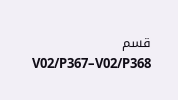قسم V02/P367–V02/P368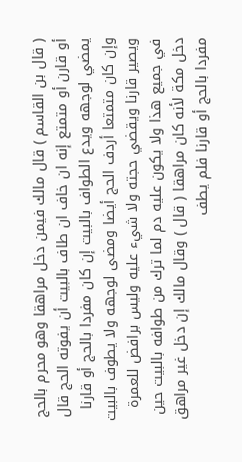( قال بن القاسم ) قال مالك فيمن دخل مراهقا وهو محرم بالحج أو قارن أو متمتع إنه ان خاف ان طاف بالبيت أن يفوته الحج قال يمضي لوجهه ويدع الطواف بالبيت إن كان مفردا بالحج أو قارنا وإن كان متمتعا أردف الحج أيضا ومضى لوجهه ولا يطوف بالبيت ويصير قارنا ويقضي حجته ولا شيء عليه وليس برافض للعمرة في جميع هذا ولا يكون عليه دم لما ترك من طوافه بالبيت حين دخل مكة لأنه كان مراهقا ( قال ) وقال مالك إن دخل غير مراهق مفردا بالحج أو قارنا فلم يطف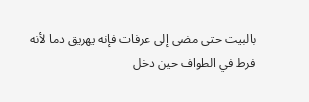بالبيت حتى مضى إلى عرفات فإنه يهريق دما لأنه فرط في الطواف حين دخل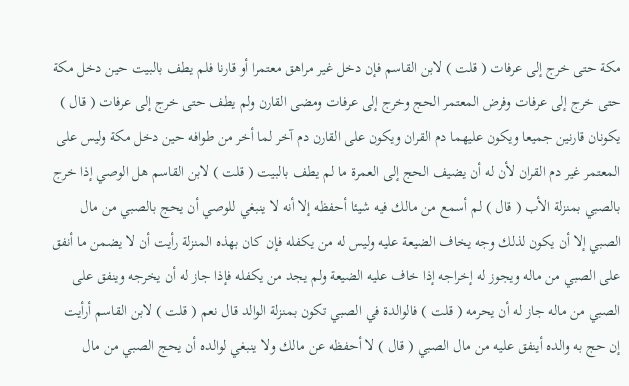مكة حتى خرج إلى عرفات ( قلت ) لابن القاسم فإن دخل غير مراهق معتمرا أو قارنا فلم يطف بالبيت حين دخل مكة حتى خرج إلى عرفات وفرض المعتمر الحج وخرج إلى عرفات ومضى القارن ولم يطف حتى خرج إلى عرفات ( قال ) يكونان قارنين جميعا ويكون عليهما دم القران ويكون على القارن دم آخر لما أخر من طوافه حين دخل مكة وليس على المعتمر غير دم القران لأن له أن يضيف الحج إلى العمرة ما لم يطف بالبيت ( قلت ) لابن القاسم هل الوصي إذا خرج بالصبي بمنزلة الأب ( قال ) لم أسمع من مالك فيه شيئا أحفظه إلا أنه لا ينبغي للوصي أن يحج بالصبي من مال الصبي إلا أن يكون لذلك وجه يخاف الضيعة عليه وليس له من يكفله فإن كان بهذه المنزلة رأيت أن لا يضمن ما أنفق على الصبي من ماله ويجوز له إخراجه إذا خاف عليه الضيعة ولم يجد من يكفله فإذا جاز له أن يخرجه وينفق على الصبي من ماله جاز له أن يحرمه ( قلت ) فالوالدة في الصبي تكون بمنزلة الوالد قال نعم ( قلت ) لابن القاسم أرأيت إن حج به والده أينفق عليه من مال الصبي ( قال ) لا أحفظه عن مالك ولا ينبغي لوالده أن يحج الصبي من مال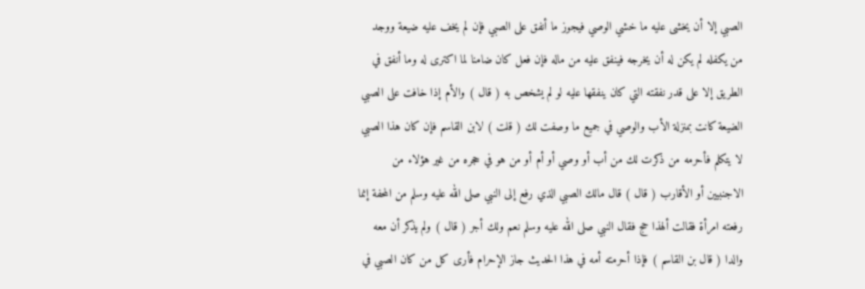الصبي إلا أن يخشى عليه ما خشي الوصي فيجوز ما أنفق على الصبي فإن لم يخف عليه ضيعة ووجد من يكفله لم يكن له أن يخرجه فينفق عليه من ماله فإن فعل كان ضامنا لما اكترى له وما أنفق في الطريق إلا على قدر نفقته التي كان ينفقها عليه لو لم يشخص به ( قال ) والأم إذا خافت على الصبي الضيعة كانت بمنزلة الأب والوصي في جميع ما وصفت لك ( قلت ) لابن القاسم فإن كان هذا الصبي لا يتكلم فأحرمه من ذكرت لك من أب أو وصي أو أم أو من هو في حجره من غير هؤلاء من الاجنبيين أو الأقارب ( قال ) قال مالك الصبي الذي رفع إلى النبي صلى الله عليه وسلم من المحفة إنما رفعته امرأة فقالت ألهذا حج فقال النبي صلى الله عليه وسلم نعم ولك أجر ( قال ) ولم يذكر أن معه والدا ( قال بن القاسم ) فإذا أحرمته أمه في هذا الحديث جاز الإحرام فأرى كل من كان الصبي في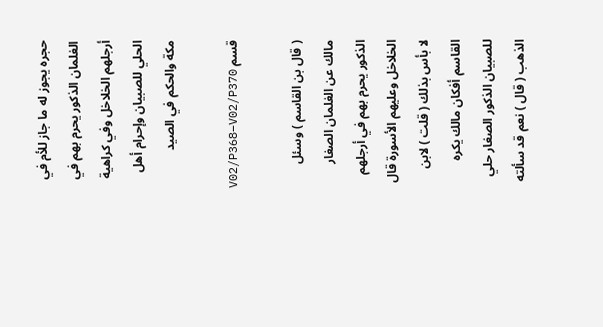حجره يجوز له ما جاز للأم في الغلمان الذكور يحرم بهم في أرجلهم الخلاخل وفي كراهية الحلي للصبيان وإحرام أهل مكة والحكم في الصيد

قسم V02/P368–V02/P370

( قال بن القاسم ) وسئل مالك عن الغلمان الصغار الذكور يحرم بهم في أرجلهم الخلاخل وعليهم الأسورة قال لا بأس بذلك ( قلت ) لابن القاسم أفكان مالك يكره للصبيان الذكور الصغار حلي الذهب ( قال ) نعم قد سألته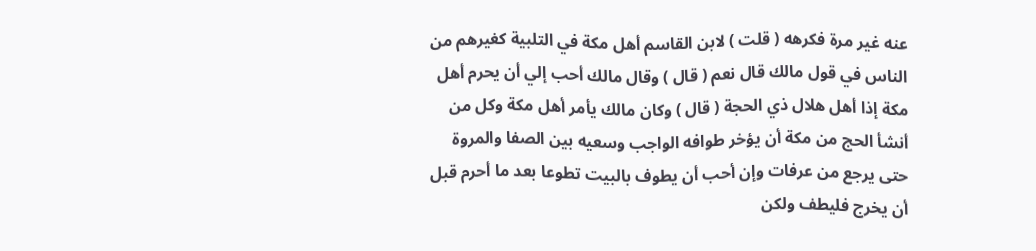عنه غير مرة فكرهه ( قلت ) لابن القاسم أهل مكة في التلبية كغيرهم من الناس في قول مالك قال نعم ( قال ) وقال مالك أحب إلي أن يحرم أهل مكة إذا أهل هلال ذي الحجة ( قال ) وكان مالك يأمر أهل مكة وكل من أنشأ الحج من مكة أن يؤخر طوافه الواجب وسعيه بين الصفا والمروة حتى يرجع من عرفات وإن أحب أن يطوف بالبيت تطوعا بعد ما أحرم قبل أن يخرج فليطف ولكن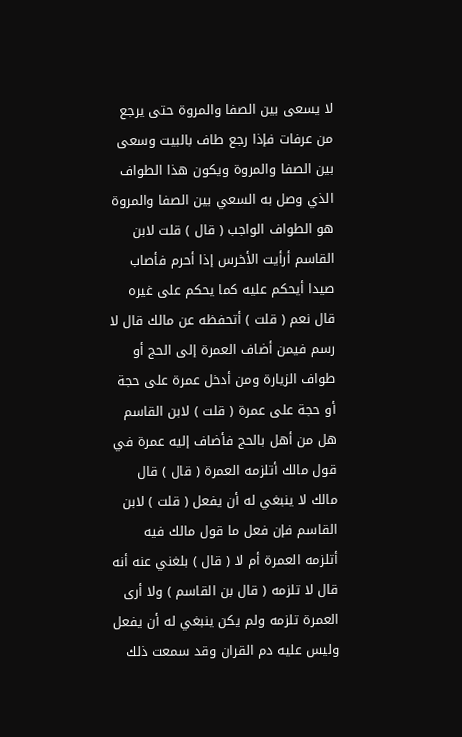لا يسعى بين الصفا والمروة حتى يرجع من عرفات فإذا رجع طاف بالبيت وسعى بين الصفا والمروة ويكون هذا الطواف الذي وصل به السعي بين الصفا والمروة هو الطواف الواجب ( قال ) قلت لابن القاسم أرأيت الأخرس إذا أحرم فأصاب صيدا أيحكم عليه كما يحكم على غيره قال نعم ( قلت ) أتحفظه عن مالك قال لا رسم فيمن أضاف العمرة إلى الحج أو طواف الزيارة ومن أدخل عمرة على حجة أو حجة على عمرة ( قلت ) لابن القاسم هل من أهل بالحج فأضاف إليه عمرة في قول مالك أتلزمه العمرة ( قال ) قال مالك لا ينبغي له أن يفعل ( قلت ) لابن القاسم فإن فعل ما قول مالك فيه أتلزمه العمرة أم لا ( قال ) بلغني عنه أنه قال لا تلزمه ( قال بن القاسم ) ولا أرى العمرة تلزمه ولم يكن ينبغي له أن يفعل وليس عليه دم القران وقد سمعت ذلك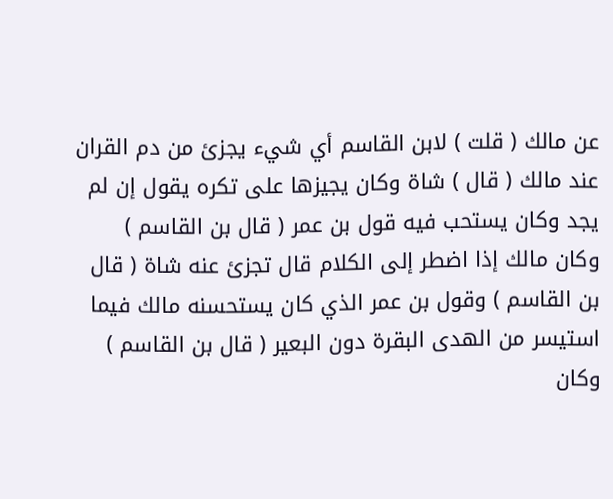عن مالك ( قلت ) لابن القاسم أي شيء يجزئ من دم القران عند مالك ( قال ) شاة وكان يجيزها على تكره يقول إن لم يجد وكان يستحب فيه قول بن عمر ( قال بن القاسم ) وكان مالك إذا اضطر إلى الكلام قال تجزئ عنه شاة ( قال بن القاسم ) وقول بن عمر الذي كان يستحسنه مالك فيما استيسر من الهدى البقرة دون البعير ( قال بن القاسم ) وكان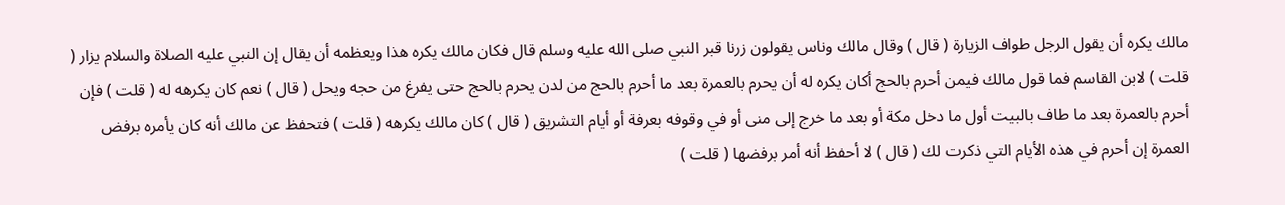مالك يكره أن يقول الرجل طواف الزيارة ( قال ) وقال مالك وناس يقولون زرنا قبر النبي صلى الله عليه وسلم قال فكان مالك يكره هذا ويعظمه أن يقال إن النبي عليه الصلاة والسلام يزار ( قلت ) لابن القاسم فما قول مالك فيمن أحرم بالحج أكان يكره له أن يحرم بالعمرة بعد ما أحرم بالحج من لدن يحرم بالحج حتى يفرغ من حجه ويحل ( قال ) نعم كان يكرهه له ( قلت ) فإن أحرم بالعمرة بعد ما طاف بالبيت أول ما دخل مكة أو بعد ما خرج إلى منى أو في وقوفه بعرفة أو أيام التشريق ( قال ) كان مالك يكرهه ( قلت ) فتحفظ عن مالك أنه كان يأمره برفض العمرة إن أحرم في هذه الأيام التي ذكرت لك ( قال ) لا أحفظ أنه أمر برفضها ( قلت )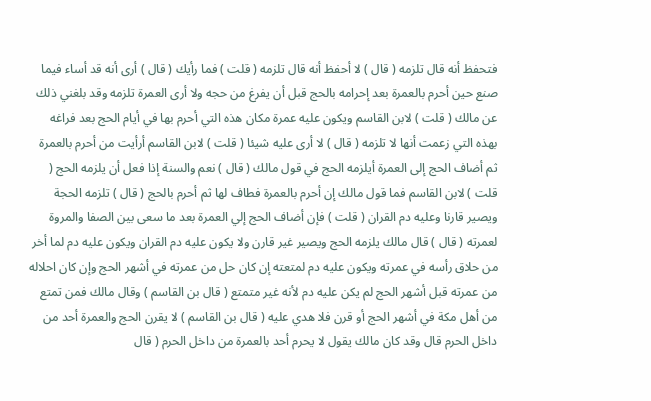فتحفظ أنه قال تلزمه ( قال ) لا أحفظ أنه قال تلزمه ( قلت ) فما رأيك ( قال ) أرى أنه قد أساء فيما صنع حين أحرم بالعمرة بعد إحرامه بالحج قبل أن يفرغ من حجه ولا أرى العمرة تلزمه وقد بلغني ذلك عن مالك ( قلت ) لابن القاسم ويكون عليه عمرة مكان هذه التي أحرم بها في أيام الحج بعد فراغه بهذه التي زعمت أنها لا تلزمه ( قال ) لا أرى عليه شيئا ( قلت ) لابن القاسم أرأيت من أحرم بالعمرة ثم أضاف الحج إلى العمرة أيلزمه الحج في قول مالك ( قال ) نعم والسنة إذا فعل أن يلزمه الحج ( قلت ) لابن القاسم فما قول مالك إن أحرم بالعمرة فطاف لها ثم أحرم بالحج ( قال ) تلزمه الحجة ويصير قارنا وعليه دم القران ( قلت ) فإن أضاف الحج إلي العمرة بعد ما سعى بين الصفا والمروة لعمرته ( قال ) قال مالك يلزمه الحج ويصير غير قارن ولا يكون عليه دم القران ويكون عليه دم لما أخر من حلاق رأسه في عمرته ويكون عليه دم لمتعته إن كان حل من عمرته في أشهر الحج وإن كان احلاله من عمرته قبل أشهر الحج لم يكن عليه دم لأنه غير متمتع ( قال بن القاسم ) وقال مالك فمن تمتع من أهل مكة في أشهر الحج أو قرن فلا هدي عليه ( قال بن القاسم ) لا يقرن الحج والعمرة أحد من داخل الحرم قال وقد كان مالك يقول لا يحرم أحد بالعمرة من داخل الحرم ( قال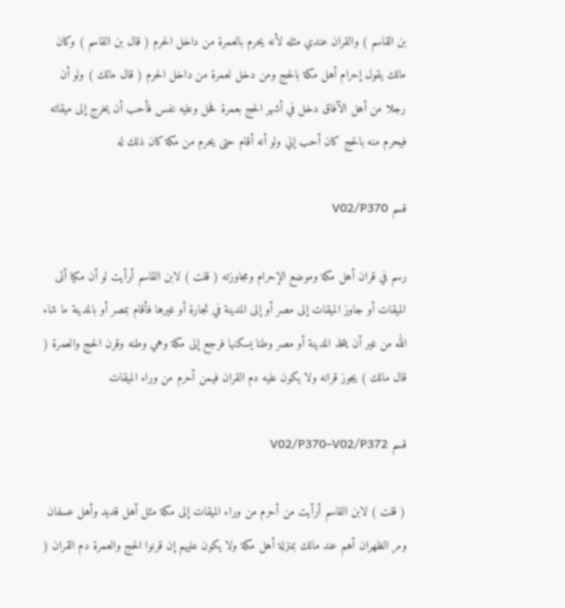بن القاسم ) والقران عندي مثله لأنه يحرم بالعمرة من داخل الحرم ( قال بن القاسم ) وكان مالك يقول إحرام أهل مكة بالحج ومن دخل لعمرة من داخل الحرم ( قال مالك ) ولو أن رجلا من أهل الآفاق دخل في أشهر الحج بعمرة فحل وعليه نفس فأحب أن يخرج إلى ميقاته فيحرم منه بالحج كان أحب إلي ولو أنه أقام حتى يحرم من مكة كان ذلك له

قسم V02/P370

رسم في قران أهل مكة وموضع الإحرام ومجاوزته ( قلت ) لابن القاسم أرأيت لو أن مكيا أتى الميقات أو جاوز الميقات إلى مصر أو إلى المدينة في تجارة أو غيرها فأقام بمصر أو بالمدينة ما شاء الله من غير أن يتخذ المدينة أو مصر وطنا يسكنها فرجع إلى مكة وهي وطنه وقرن الحج والعمرة ( قال مالك ) يجوز قرانه ولا يكون عليه دم القران فيمن أحرم من وراء الميقات

قسم V02/P370–V02/P372

( قلت ) لابن القاسم أرأيت من أحرم من وراء الميقات إلى مكة مثل أهل قديد وأهل عسفان ومر الظهران أهم عند مالك بمنزلة أهل مكة ولا يكون عليهم إن قرنوا الحج والعمرة دم القران (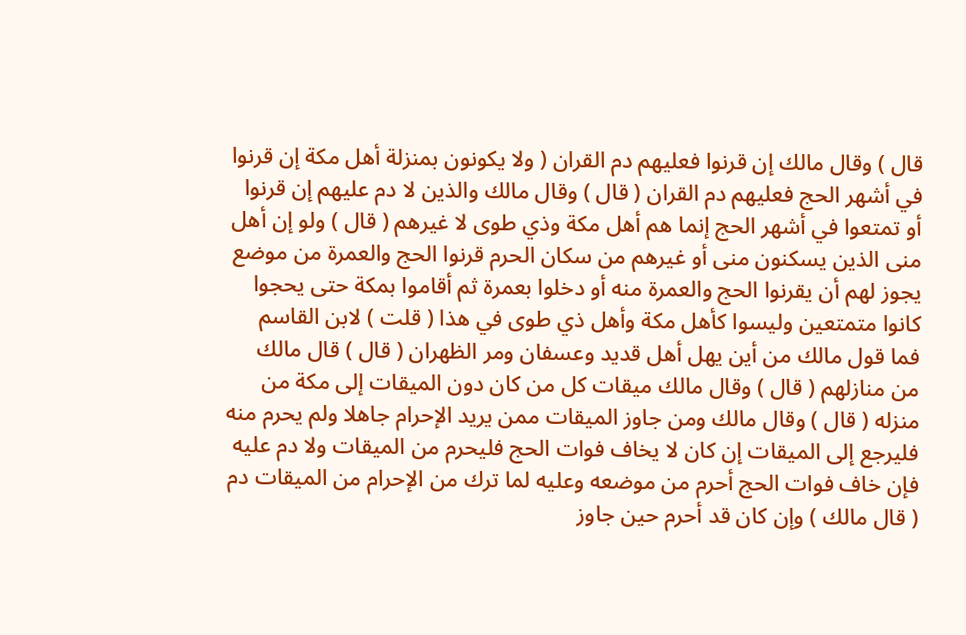قال ) وقال مالك إن قرنوا فعليهم دم القران ( ولا يكونون بمنزلة أهل مكة إن قرنوا في أشهر الحج فعليهم دم القران ( قال ) وقال مالك والذين لا دم عليهم إن قرنوا أو تمتعوا في أشهر الحج إنما هم أهل مكة وذي طوى لا غيرهم ( قال ) ولو إن أهل منى الذين يسكنون منى أو غيرهم من سكان الحرم قرنوا الحج والعمرة من موضع يجوز لهم أن يقرنوا الحج والعمرة منه أو دخلوا بعمرة ثم أقاموا بمكة حتى يحجوا كانوا متمتعين وليسوا كأهل مكة وأهل ذي طوى في هذا ( قلت ) لابن القاسم فما قول مالك من أين يهل أهل قديد وعسفان ومر الظهران ( قال ) قال مالك من منازلهم ( قال ) وقال مالك ميقات كل من كان دون الميقات إلى مكة من منزله ( قال ) وقال مالك ومن جاوز الميقات ممن يريد الإحرام جاهلا ولم يحرم منه فليرجع إلى الميقات إن كان لا يخاف فوات الحج فليحرم من الميقات ولا دم عليه فإن خاف فوات الحج أحرم من موضعه وعليه لما ترك من الإحرام من الميقات دم ( قال مالك ) وإن كان قد أحرم حين جاوز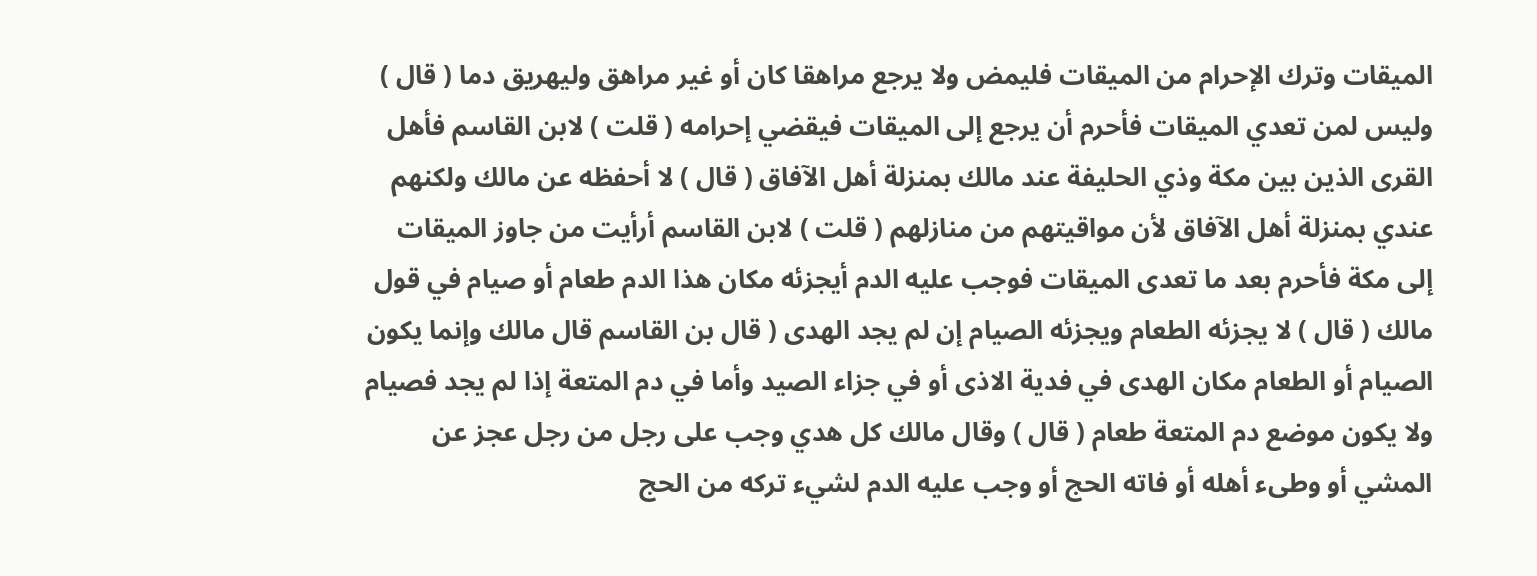الميقات وترك الإحرام من الميقات فليمض ولا يرجع مراهقا كان أو غير مراهق وليهريق دما ( قال ) وليس لمن تعدي الميقات فأحرم أن يرجع إلى الميقات فيقضي إحرامه ( قلت ) لابن القاسم فأهل القرى الذين بين مكة وذي الحليفة عند مالك بمنزلة أهل الآفاق ( قال ) لا أحفظه عن مالك ولكنهم عندي بمنزلة أهل الآفاق لأن مواقيتهم من منازلهم ( قلت ) لابن القاسم أرأيت من جاوز الميقات إلى مكة فأحرم بعد ما تعدى الميقات فوجب عليه الدم أيجزئه مكان هذا الدم طعام أو صيام في قول مالك ( قال ) لا يجزئه الطعام ويجزئه الصيام إن لم يجد الهدى ( قال بن القاسم قال مالك وإنما يكون الصيام أو الطعام مكان الهدى في فدية الاذى أو في جزاء الصيد وأما في دم المتعة إذا لم يجد فصيام ولا يكون موضع دم المتعة طعام ( قال ) وقال مالك كل هدي وجب على رجل من رجل عجز عن المشي أو وطىء أهله أو فاته الحج أو وجب عليه الدم لشيء تركه من الحج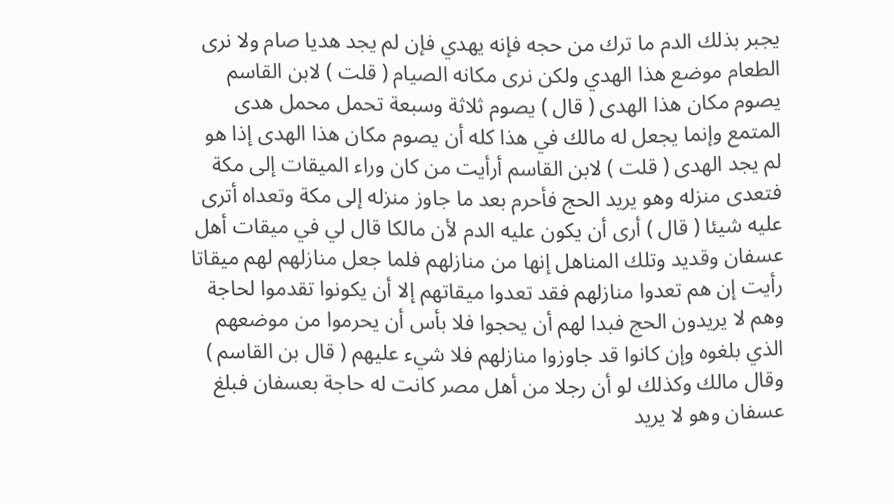يجبر بذلك الدم ما ترك من حجه فإنه يهدي فإن لم يجد هديا صام ولا نرى الطعام موضع هذا الهدي ولكن نرى مكانه الصيام ( قلت ) لابن القاسم يصوم مكان هذا الهدى ( قال ) يصوم ثلاثة وسبعة تحمل محمل هدى المتمع وإنما يجعل له مالك في هذا كله أن يصوم مكان هذا الهدى إذا هو لم يجد الهدى ( قلت ) لابن القاسم أرأيت من كان وراء الميقات إلى مكة فتعدى منزله وهو يريد الحج فأحرم بعد ما جاوز منزله إلى مكة وتعداه أترى عليه شيئا ( قال ) أرى أن يكون عليه الدم لأن مالكا قال لي في ميقات أهل عسفان وقديد وتلك المناهل إنها من منازلهم فلما جعل منازلهم لهم ميقاتا رأيت إن هم تعدوا منازلهم فقد تعدوا ميقاتهم إلا أن يكونوا تقدموا لحاجة وهم لا يريدون الحج فبدا لهم أن يحجوا فلا بأس أن يحرموا من موضعهم الذي بلغوه وإن كانوا قد جاوزوا منازلهم فلا شيء عليهم ( قال بن القاسم ) وقال مالك وكذلك لو أن رجلا من أهل مصر كانت له حاجة بعسفان فبلغ عسفان وهو لا يريد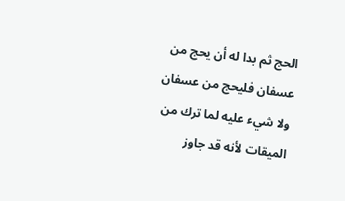الحج ثم بدا له أن يحج من عسفان فليحج من عسفان ولا شيء عليه لما ترك من الميقات لأنه قد جاوز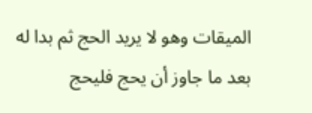الميقات وهو لا يريد الحج ثم بدا له بعد ما جاوز أن يحج فليحج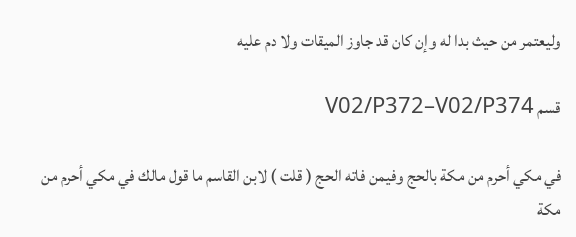وليعتمر من حيث بدا له وإن كان قد جاوز الميقات ولا دم عليه

قسم V02/P372–V02/P374

في مكي أحرم من مكة بالحج وفيمن فاته الحج ( قلت ) لابن القاسم ما قول مالك في مكي أحرم من مكة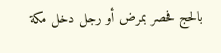بالحج فحصر بمرض أو رجل دخل مكة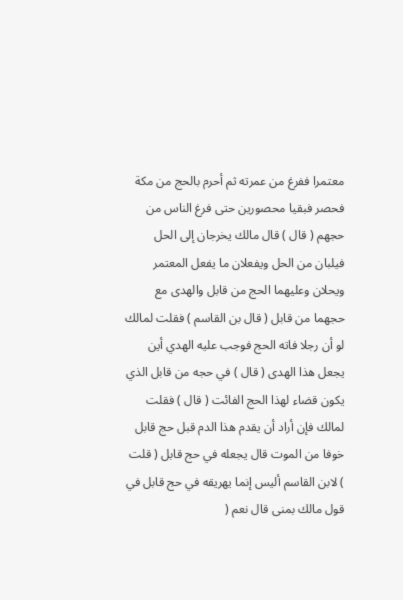معتمرا ففرغ من عمرته ثم أحرم بالحج من مكة فحصر فبقيا محصورين حتى فرغ الناس من حجهم ( قال ) قال مالك يخرجان إلى الحل فيلبان من الحل ويفعلان ما يفعل المعتمر ويحلان وعليهما الحج من قابل والهدى مع حجهما من قابل ( قال بن القاسم ) فقلت لمالك لو أن رجلا فاته الحج فوجب عليه الهدي أين يجعل هذا الهدى ( قال ) في حجه من قابل الذي يكون قضاء لهذا الحج الفائت ( قال ) فقلت لمالك فإن أراد أن يقدم هذا الدم قبل حج قابل خوفا من الموت قال يجعله في حج قابل ( قلت ) لابن القاسم أليس إنما يهريقه في حج قابل في قول مالك بمنى قال نعم (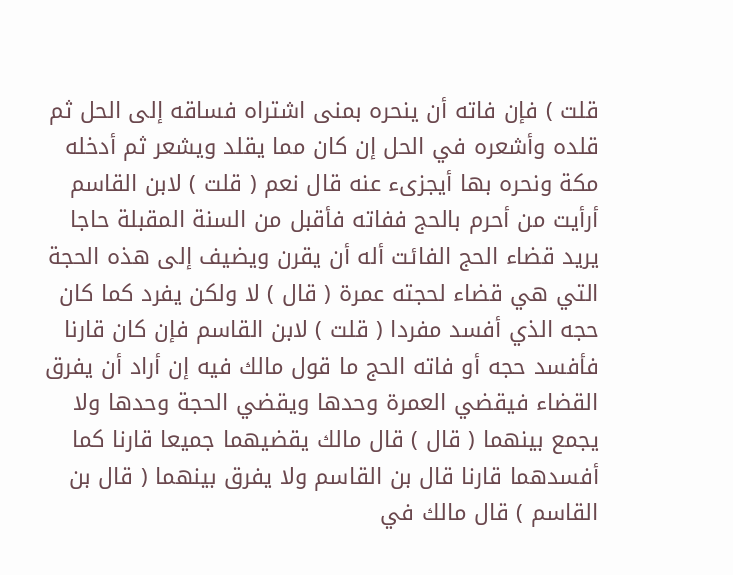قلت ) فإن فاته أن ينحره بمنى اشتراه فساقه إلى الحل ثم قلده وأشعره في الحل إن كان مما يقلد ويشعر ثم أدخله مكة ونحره بها أيجزىء عنه قال نعم ( قلت ) لابن القاسم أرأيت من أحرم بالحج ففاته فأقبل من السنة المقبلة حاجا يريد قضاء الحج الفائت أله أن يقرن ويضيف إلى هذه الحجة التي هي قضاء لحجته عمرة ( قال ) لا ولكن يفرد كما كان حجه الذي أفسد مفردا ( قلت ) لابن القاسم فإن كان قارنا فأفسد حجه أو فاته الحج ما قول مالك فيه إن أراد أن يفرق القضاء فيقضي العمرة وحدها ويقضي الحجة وحدها ولا يجمع بينهما ( قال ) قال مالك يقضيهما جميعا قارنا كما أفسدهما قارنا قال بن القاسم ولا يفرق بينهما ( قال بن القاسم ) قال مالك في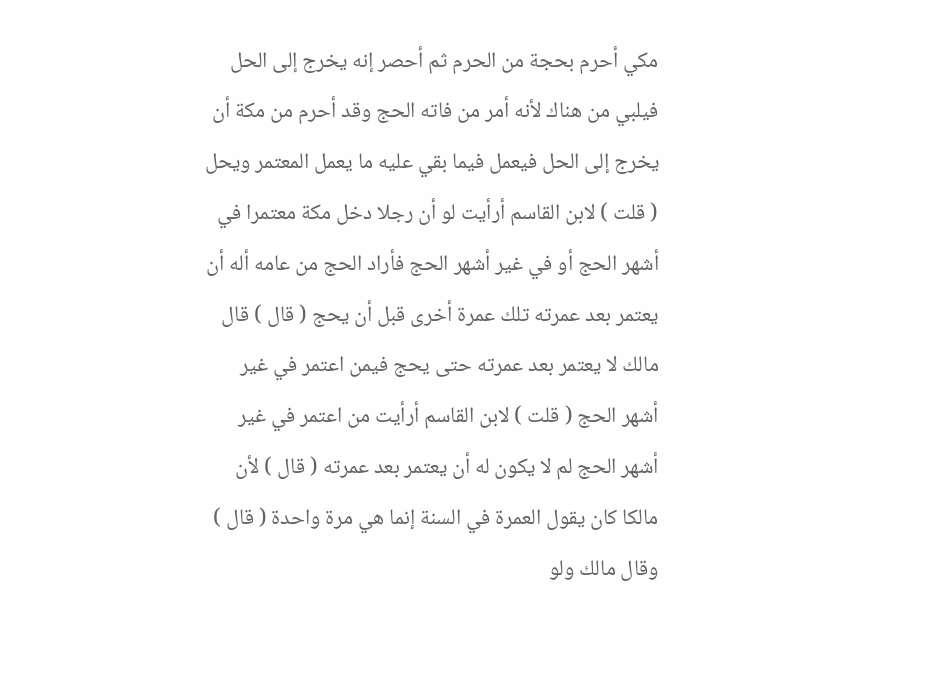مكي أحرم بحجة من الحرم ثم أحصر إنه يخرج إلى الحل فيلبي من هناك لأنه أمر من فاته الحج وقد أحرم من مكة أن يخرج إلى الحل فيعمل فيما بقي عليه ما يعمل المعتمر ويحل ( قلت ) لابن القاسم أرأيت لو أن رجلا دخل مكة معتمرا في أشهر الحج أو في غير أشهر الحج فأراد الحج من عامه أله أن يعتمر بعد عمرته تلك عمرة أخرى قبل أن يحج ( قال ) قال مالك لا يعتمر بعد عمرته حتى يحج فيمن اعتمر في غير أشهر الحج ( قلت ) لابن القاسم أرأيت من اعتمر في غير أشهر الحج لم لا يكون له أن يعتمر بعد عمرته ( قال ) لأن مالكا كان يقول العمرة في السنة إنما هي مرة واحدة ( قال ) وقال مالك ولو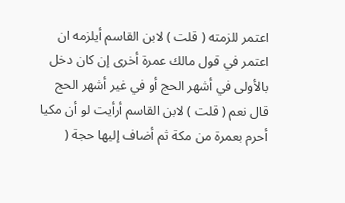اعتمر للزمته ( قلت ) لابن القاسم أيلزمه ان اعتمر في قول مالك عمرة أخرى إن كان دخل بالأولى في أشهر الحج أو في غير أشهر الحج قال نعم ( قلت ) لابن القاسم أرأيت لو أن مكيا أحرم بعمرة من مكة ثم أضاف إليها حجة (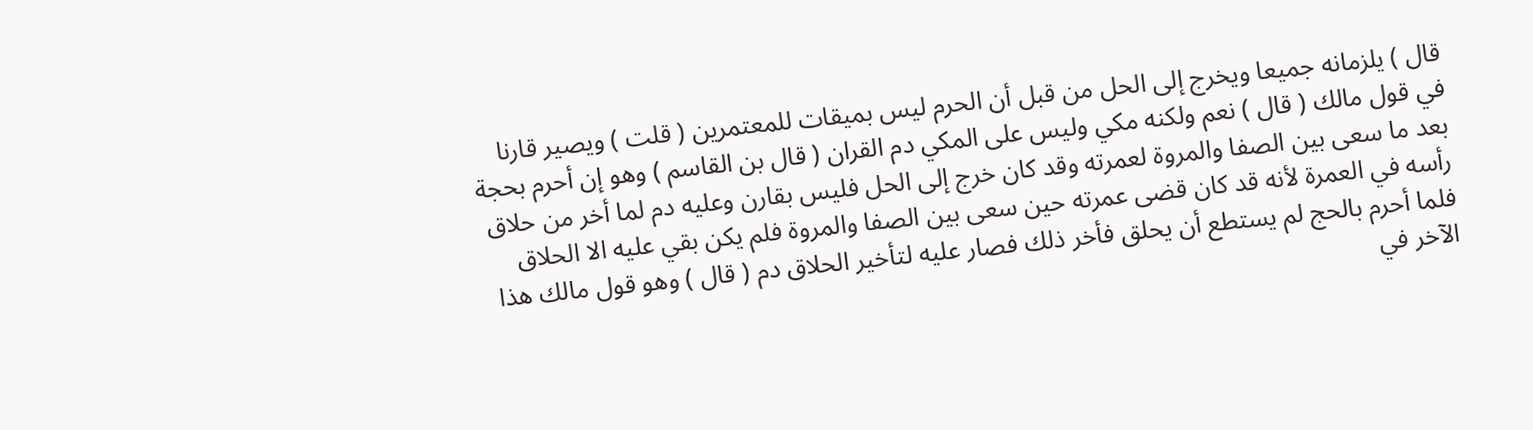قال ) يلزمانه جميعا ويخرج إلى الحل من قبل أن الحرم ليس بميقات للمعتمرين ( قلت ) ويصير قارنا في قول مالك ( قال ) نعم ولكنه مكي وليس على المكي دم القران ( قال بن القاسم ) وهو إن أحرم بحجة بعد ما سعى بين الصفا والمروة لعمرته وقد كان خرج إلى الحل فليس بقارن وعليه دم لما أخر من حلاق رأسه في العمرة لأنه قد كان قضى عمرته حين سعى بين الصفا والمروة فلم يكن بقي عليه الا الحلاق فلما أحرم بالحج لم يستطع أن يحلق فأخر ذلك فصار عليه لتأخير الحلاق دم ( قال ) وهو قول مالك هذا الآخر في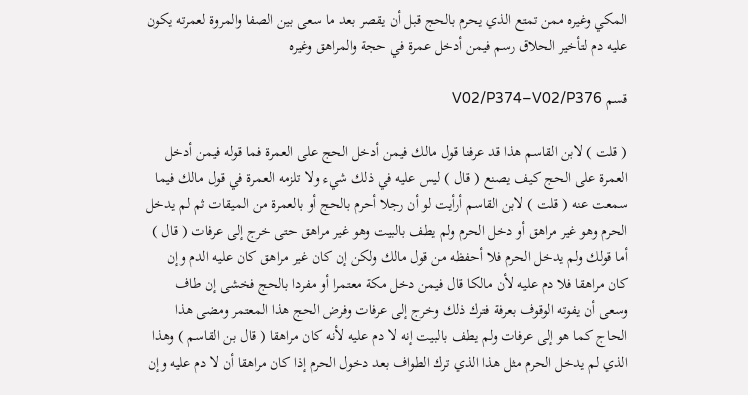المكي وغيره ممن تمتع الذي يحرم بالحج قبل أن يقصر بعد ما سعى بين الصفا والمروة لعمرته يكون عليه دم لتأخير الحلاق رسم فيمن أدخل عمرة في حجة والمراهق وغيره

قسم V02/P374–V02/P376

( قلت ) لابن القاسم هذا قد عرفنا قول مالك فيمن أدخل الحج على العمرة فما قوله فيمن أدخل العمرة على الحج كيف يصنع ( قال ) ليس عليه في ذلك شيء ولا تلزمه العمرة في قول مالك فيما سمعت عنه ( قلت ) لابن القاسم أرأيت لو أن رجلا أحرم بالحج أو بالعمرة من الميقات ثم لم يدخل الحرم وهو غير مراهق أو دخل الحرم ولم يطف بالبيت وهو غير مراهق حتى خرج إلى عرفات ( قال ) أما قولك ولم يدخل الحرم فلا أحفظه من قول مالك ولكن إن كان غير مراهق كان عليه الدم وإن كان مراهقا فلا دم عليه لأن مالكا قال فيمن دخل مكة معتمرا أو مفردا بالحج فخشى إن طاف وسعى أن يفوته الوقوف بعرفة فترك ذلك وخرج إلى عرفات وفرض الحج هذا المعتمر ومضى هذا الحاج كما هو إلى عرفات ولم يطف بالبيت إنه لا دم عليه لأنه كان مراهقا ( قال بن القاسم ) وهذا الذي لم يدخل الحرم مثل هذا الذي ترك الطواف بعد دخول الحرم إذا كان مراهقا أن لا دم عليه وإن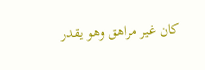كان غير مراهق وهو يقدر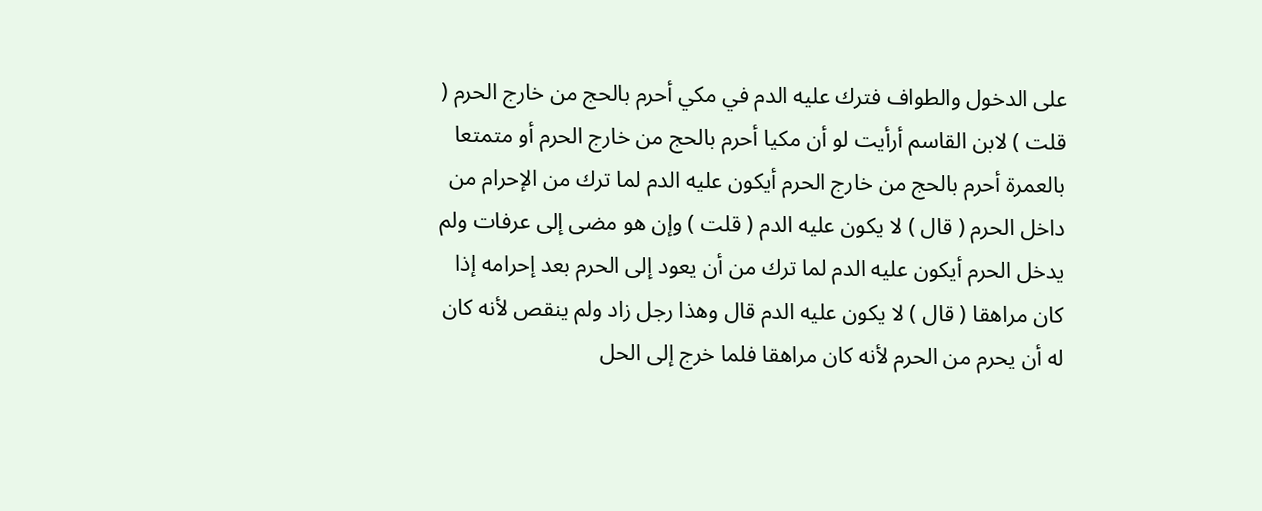على الدخول والطواف فترك عليه الدم في مكي أحرم بالحج من خارج الحرم ( قلت ) لابن القاسم أرأيت لو أن مكيا أحرم بالحج من خارج الحرم أو متمتعا بالعمرة أحرم بالحج من خارج الحرم أيكون عليه الدم لما ترك من الإحرام من داخل الحرم ( قال ) لا يكون عليه الدم ( قلت ) وإن هو مضى إلى عرفات ولم يدخل الحرم أيكون عليه الدم لما ترك من أن يعود إلى الحرم بعد إحرامه إذا كان مراهقا ( قال ) لا يكون عليه الدم قال وهذا رجل زاد ولم ينقص لأنه كان له أن يحرم من الحرم لأنه كان مراهقا فلما خرج إلى الحل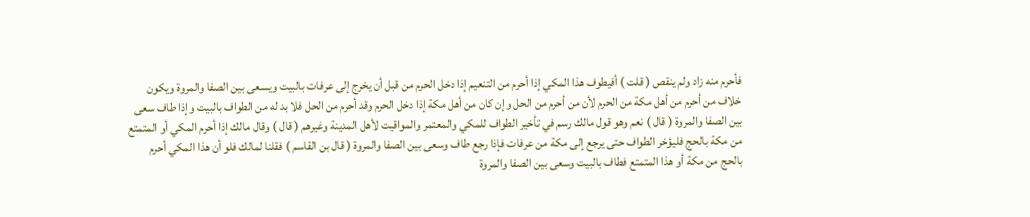فأحرم منه زاد ولم ينقص ( قلت ) أفيطوف هذا المكي إذا أحرم من التنعيم إذا دخل الحرم من قبل أن يخرج إلى عرفات بالبيت ويسعى بين الصفا والمروة ويكون خلاف من أحرم من أهل مكة من الحرم لأن من أحرم من الحل وإن كان من أهل مكة إذا دخل الحرم وقد أحرم من الحل فلا بد له من الطواف بالبيت وإذا طاف سعى بين الصفا والمروة ( قال ) نعم وهو قول مالك رسم في تأخير الطواف للمكي والمعتمر والمواقيت لأهل المدينة وغيرهم ( قال ) وقال مالك إذا أحرم المكي أو المتمتع من مكة بالحج فليؤخر الطواف حتى يرجع إلى مكة من عرفات فإذا رجع طاف وسعى بين الصفا والمروة ( قال بن القاسم ) فقلنا لمالك فلو أن هذا المكي أحرم بالحج من مكة أو هذا المتمتع فطاف بالبيت وسعى بين الصفا والمروة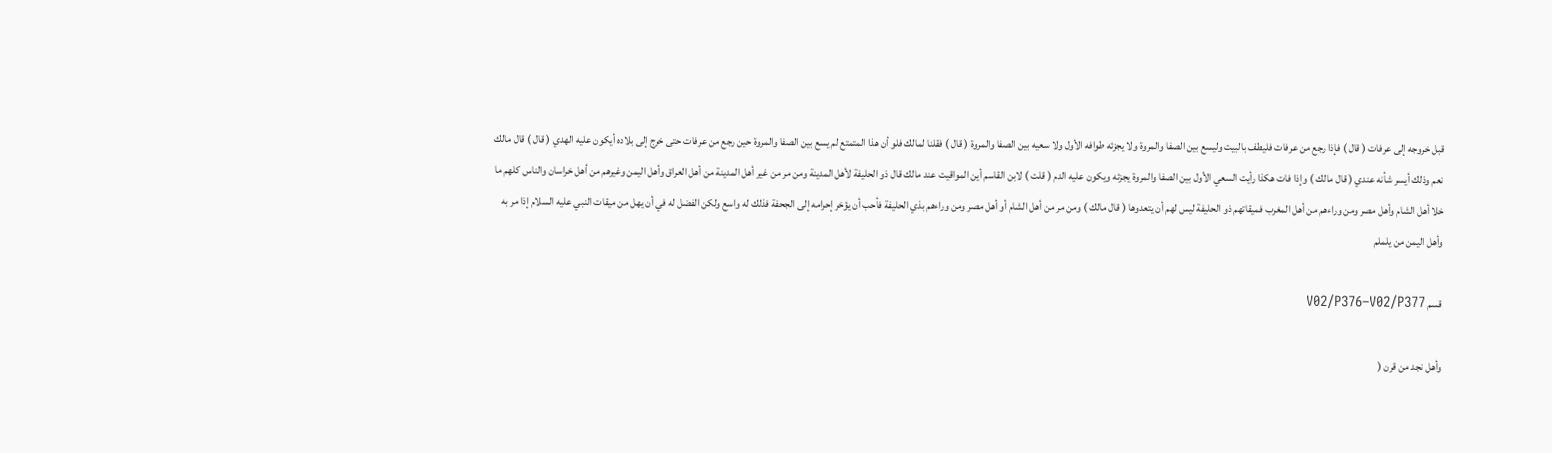قبل خروجه إلى عرفات ( قال ) فإذا رجع من عرفات فليطف بالبيت وليسع بين الصفا والمروة ولا يجزئه طوافه الأول ولا سعيه بين الصفا والمروة ( قال ) فقلنا لمالك فلو أن هذا المتمتع لم يسع بين الصفا والمروة حين رجع من عرفات حتى خرج إلى بلاده أيكون عليه الهدي ( قال ) قال مالك نعم وذلك أيسر شأنه عندي ( قال مالك ) وإذا فات هكذا رأيت السعي الأول بين الصفا والمروة يجزئه ويكون عليه الدم ( قلت ) لابن القاسم أين المواقيت عند مالك قال ذو الحليفة لأهل المدينة ومن مر من غير أهل المدينة من أهل العراق وأهل اليمن وغيرهم من أهل خراسان والناس كلهم ما خلا أهل الشام وأهل مصر ومن وراءهم من أهل المغرب فميقاتهم ذو الحليفة ليس لهم أن يتعدوها ( قال مالك ) ومن مر من أهل الشام أو أهل مصر ومن وراءهم بذي الحليفة فأحب أن يؤخر إحرامه إلى الجحفة فذلك له واسع ولكن الفضل له في أن يهل من ميقات النبي عليه السلام إذا مر به وأهل اليمن من يلملم

قسم V02/P376–V02/P377

وأهل نجد من قرن (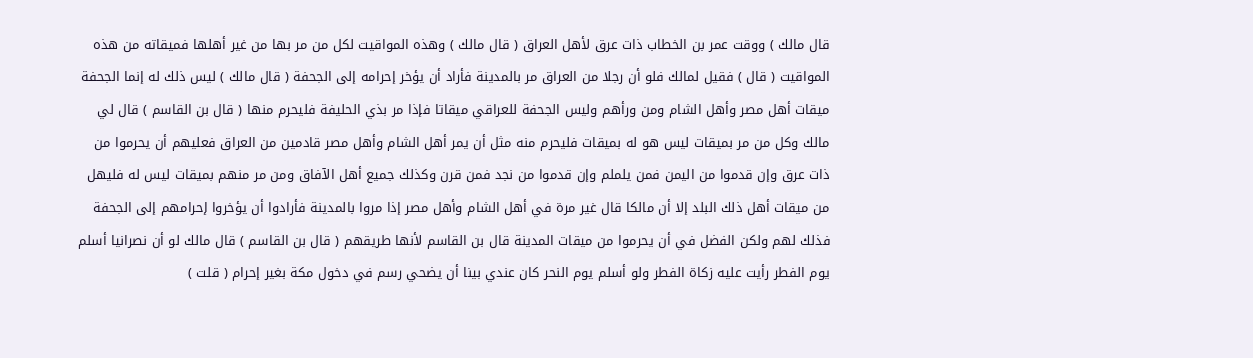قال مالك ) ووقت عمر بن الخطاب ذات عرق لأهل العراق ( قال مالك ) وهذه المواقيت لكل من مر بها من غير أهلها فميقاته من هذه المواقيت ( قال ) فقيل لمالك فلو أن رجلا من العراق مر بالمدينة فأراد أن يؤخر إحرامه إلى الجحفة ( قال مالك ) ليس ذلك له إنما الجحفة ميقات أهل مصر وأهل الشام ومن ورأهم وليس الجحفة للعراقي ميقاتا فإذا مر بذي الحليفة فليحرم منها ( قال بن القاسم ) قال لي مالك وكل من مر بميقات ليس هو له بميقات فليحرم منه مثل أن يمر أهل الشام وأهل مصر قادمين من العراق فعليهم أن يحرموا من ذات عرق وإن قدموا من اليمن فمن يلملم وإن قدموا من نجد فمن قرن وكذلك جميع أهل الآفاق ومن مر منهم بميقات ليس له فليهل من ميقات أهل ذلك البلد إلا أن مالكا قال غير مرة في أهل الشام وأهل مصر إذا مروا بالمدينة فأرادوا أن يؤخروا إحرامهم إلى الجحفة فذلك لهم ولكن الفضل في أن يحرموا من ميقات المدينة قال بن القاسم لأنها طريقهم ( قال بن القاسم ) قال مالك لو أن نصرانيا أسلم يوم الفطر رأيت عليه زكاة الفطر ولو أسلم يوم النحر كان عندي بينا أن يضحي رسم في دخول مكة بغير إحرام ( قلت )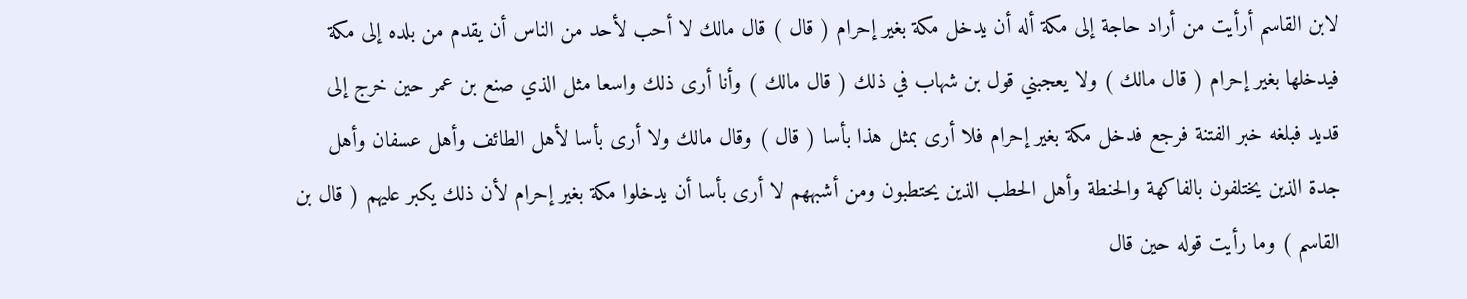لابن القاسم أرأيت من أراد حاجة إلى مكة أله أن يدخل مكة بغير إحرام ( قال ) قال مالك لا أحب لأحد من الناس أن يقدم من بلده إلى مكة فيدخلها بغير إحرام ( قال مالك ) ولا يعجبني قول بن شهاب في ذلك ( قال مالك ) وأنا أرى ذلك واسعا مثل الذي صنع بن عمر حين خرج إلى قديد فبلغه خبر الفتنة فرجع فدخل مكة بغير إحرام فلا أرى بمثل هذا بأسا ( قال ) وقال مالك ولا أرى بأسا لأهل الطائف وأهل عسفان وأهل جدة الذين يختلفون بالفاكهة والحنطة وأهل الحطب الذين يحتطبون ومن أشبههم لا أرى بأسا أن يدخلوا مكة بغير إحرام لأن ذلك يكبر عليهم ( قال بن القاسم ) وما رأيت قوله حين قال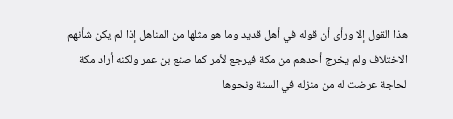هذا القول إلا ورأى أن قوله في أهل قديد وما هو مثلها من المناهل إذا لم يكن شأنهم الاختلاف ولم يخرج أحدهم من مكة فيرجع لأمر كما صنع بن عمر ولكنه أراد مكة لحاجة عرضت له من منزله في السنة ونحوها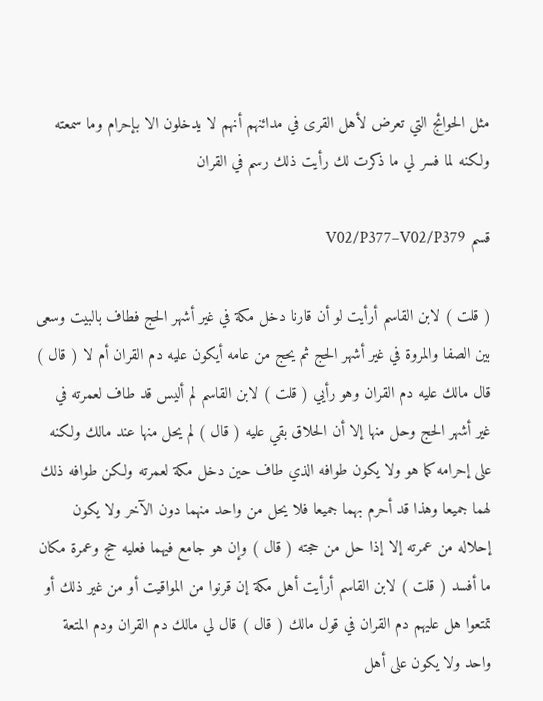مثل الحوائج التي تعرض لأهل القرى في مدائنهم أنهم لا يدخلون الا بإحرام وما سمعته ولكنه لما فسر لي ما ذكرت لك رأيت ذلك رسم في القران

قسم V02/P377–V02/P379

( قلت ) لابن القاسم أرأيت لو أن قارنا دخل مكة في غير أشهر الحج فطاف بالبيت وسعى بين الصفا والمروة في غير أشهر الحج ثم يحج من عامه أيكون عليه دم القران أم لا ( قال ) قال مالك عليه دم القران وهو رأيي ( قلت ) لابن القاسم لم أليس قد طاف لعمرته في غير أشهر الحج وحل منها إلا أن الحلاق بقي عليه ( قال ) لم يحل منها عند مالك ولكنه على إحرامه كما هو ولا يكون طوافه الذي طاف حين دخل مكة لعمرته ولكن طوافه ذلك لهما جميعا وهذا قد أحرم بهما جميعا فلا يحل من واحد منهما دون الآخر ولا يكون إحلاله من عمرته إلا إذا حل من حجته ( قال ) وإن هو جامع فيهما فعليه حج وعمرة مكان ما أفسد ( قلت ) لابن القاسم أرأيت أهل مكة إن قرنوا من المواقيت أو من غير ذلك أو تمتعوا هل عليهم دم القران في قول مالك ( قال ) قال لي مالك دم القران ودم المتعة واحد ولا يكون على أهل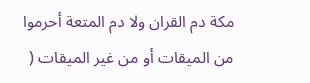مكة دم القران ولا دم المتعة أحرموا من الميقات أو من غير الميقات (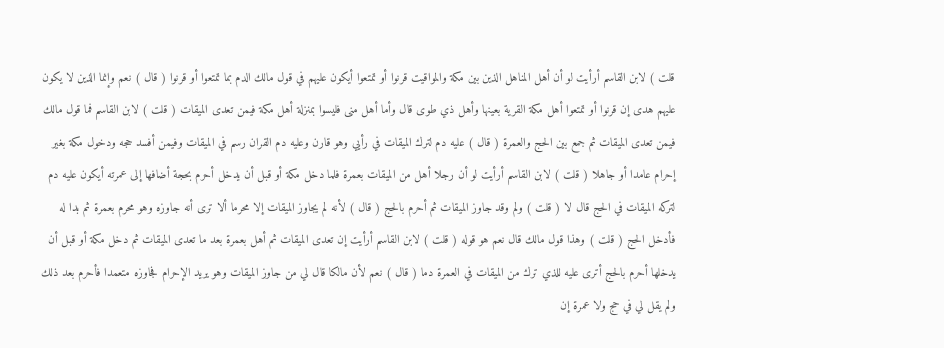قلت ) لابن القاسم أرأيت لو أن أهل المناهل الذين بين مكة والمواقيت قرنوا أو تمتعوا أيكون عليهم في قول مالك الدم بما تمتعوا أو قرنوا ( قال ) نعم وإنما الذين لا يكون عليهم هدى إن قرنوا أو تمتعوا أهل مكة القرية بعينها وأهل ذي طوى قال وأما أهل منى فليسوا بمنزلة أهل مكة فيمن تعدى الميقات ( قلت ) لابن القاسم فما قول مالك فيمن تعدى الميقات ثم جمع بين الحج والعمرة ( قال ) عليه دم لترك الميقات في رأيي وهو قارن وعليه دم القران رسم في الميقات وفيمن أفسد حجه ودخول مكة بغير إحرام عامدا أو جاهلا ( قلت ) لابن القاسم أرأيت لو أن رجلا أهل من الميقات بعمرة فلما دخل مكة أو قبل أن يدخل أحرم بحجة أضافها إلى عمرته أيكون عليه دم لتركه الميقات في الحج قال لا ( قلت ) ولم وقد جاوز الميقات ثم أحرم بالحج ( قال ) لأنه لم يجاوز الميقات إلا محرما ألا ترى أنه جاوزه وهو محرم بعمرة ثم بدا له فأدخل الحج ( قلت ) وهذا قول مالك قال نعم هو قوله ( قلت ) لابن القاسم أرأيت إن تعدى الميقات ثم أهل بعمرة بعد ما تعدى الميقات ثم دخل مكة أو قبل أن يدخلها أحرم بالحج أترى عليه للذي ترك من الميقات في العمرة دما ( قال ) نعم لأن مالكا قال لي من جاوز الميقات وهو يريد الإحرام فجاوزه متعمدا فأحرم بعد ذلك ولم يقل لي في حج ولا عمرة إن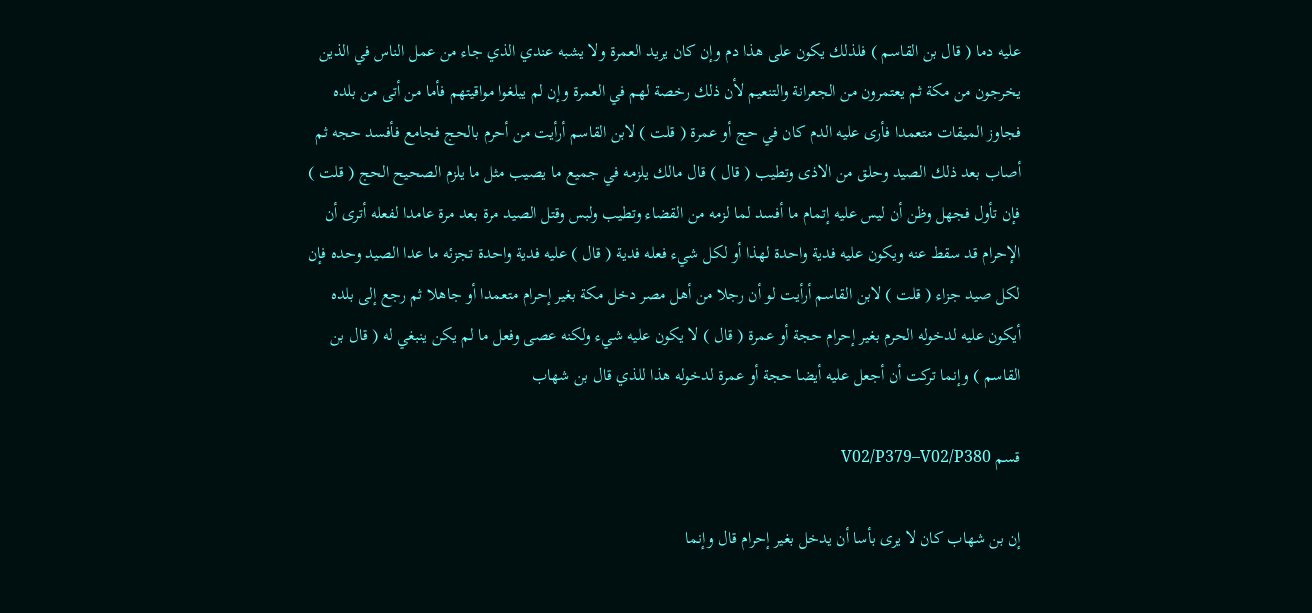عليه دما ( قال بن القاسم ) فلذلك يكون على هذا دم وإن كان يريد العمرة ولا يشبه عندي الذي جاء من عمل الناس في الذين يخرجون من مكة ثم يعتمرون من الجعرانة والتنعيم لأن ذلك رخصة لهم في العمرة وإن لم يبلغوا مواقيتهم فأما من أتى من بلده فجاوز الميقات متعمدا فأرى عليه الدم كان في حج أو عمرة ( قلت ) لابن القاسم أرأيت من أحرم بالحج فجامع فأفسد حجه ثم أصاب بعد ذلك الصيد وحلق من الاذى وتطيب ( قال ) قال مالك يلزمه في جميع ما يصيب مثل ما يلزم الصحيح الحج ( قلت ) فإن تأول فجهل وظن أن ليس عليه إتمام ما أفسد لما لزمه من القضاء وتطيب ولبس وقتل الصيد مرة بعد مرة عامدا لفعله أترى أن الإحرام قد سقط عنه ويكون عليه فدية واحدة لهذا أو لكل شيء فعله فدية ( قال ) عليه فدية واحدة تجزئه ما عدا الصيد وحده فإن لكل صيد جزاء ( قلت ) لابن القاسم أرأيت لو أن رجلا من أهل مصر دخل مكة بغير إحرام متعمدا أو جاهلا ثم رجع إلى بلده أيكون عليه لدخوله الحرم بغير إحرام حجة أو عمرة ( قال ) لا يكون عليه شيء ولكنه عصى وفعل ما لم يكن ينبغي له ( قال بن القاسم ) وإنما تركت أن أجعل عليه أيضا حجة أو عمرة لدخوله هذا للذي قال بن شهاب

قسم V02/P379–V02/P380

إن بن شهاب كان لا يرى بأسا أن يدخل بغير إحرام قال وإنما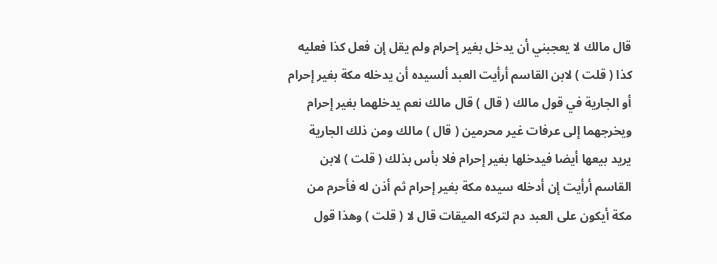قال مالك لا يعجبني أن يدخل بغير إحرام ولم يقل إن فعل كذا فعليه كذا ( قلت ) لابن القاسم أرأيت العبد ألسيده أن يدخله مكة بغير إحرام أو الجارية في قول مالك ( قال ) قال مالك نعم يدخلهما بغير إحرام ويخرجهما إلى عرفات غير محرمين ( قال ) مالك ومن ذلك الجارية يريد بيعها أيضا فيدخلها بغير إحرام فلا بأس بذلك ( قلت ) لابن القاسم أرأيت إن أدخله سيده مكة بغير إحرام ثم أذن له فأحرم من مكة أيكون على العبد دم لتركه الميقات قال لا ( قلت ) وهذا قول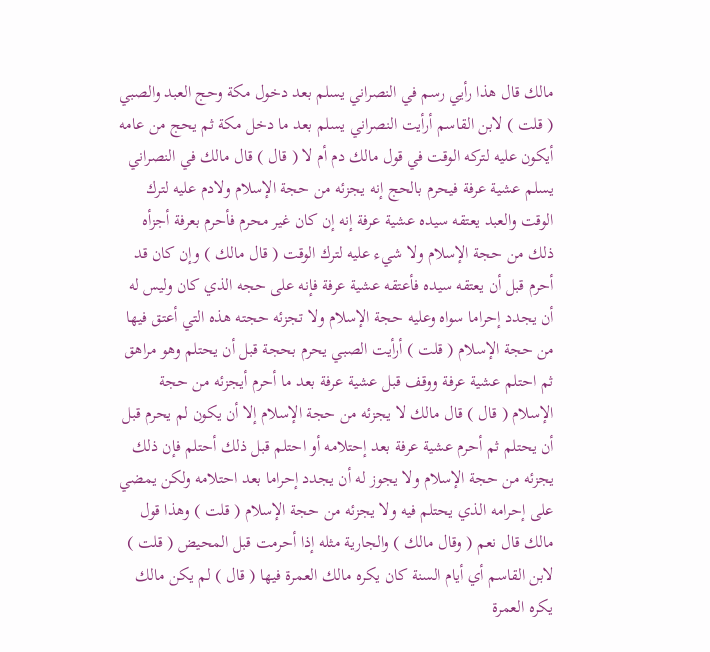مالك قال هذا رأيي رسم في النصراني يسلم بعد دخول مكة وحج العبد والصبي ( قلت ) لابن القاسم أرأيت النصراني يسلم بعد ما دخل مكة ثم يحج من عامه أيكون عليه لتركه الوقت في قول مالك دم أم لا ( قال ) قال مالك في النصراني يسلم عشية عرفة فيحرم بالحج إنه يجزئه من حجة الإسلام ولادم عليه لترك الوقت والعبد يعتقه سيده عشية عرفة إنه إن كان غير محرم فأحرم بعرفة أجزأه ذلك من حجة الإسلام ولا شيء عليه لترك الوقت ( قال مالك ) وإن كان قد أحرم قبل أن يعتقه سيده فأعتقه عشية عرفة فإنه على حجه الذي كان وليس له أن يجدد إحراما سواه وعليه حجة الإسلام ولا تجزئه حجته هذه التي أعتق فيها من حجة الإسلام ( قلت ) أرأيت الصبي يحرم بحجة قبل أن يحتلم وهو مراهق ثم احتلم عشية عرفة ووقف قبل عشية عرفة بعد ما أحرم أيجزئه من حجة الإسلام ( قال ) قال مالك لا يجزئه من حجة الإسلام إلا أن يكون لم يحرم قبل أن يحتلم ثم أحرم عشية عرفة بعد إحتلامه أو احتلم قبل ذلك أحتلم فإن ذلك يجزئه من حجة الإسلام ولا يجوز له أن يجدد إحراما بعد احتلامه ولكن يمضي على إحرامه الذي يحتلم فيه ولا يجزئه من حجة الإسلام ( قلت ) وهذا قول مالك قال نعم ( وقال مالك ) والجارية مثله إذا أحرمت قبل المحيض ( قلت ) لابن القاسم أي أيام السنة كان يكره مالك العمرة فيها ( قال ) لم يكن مالك يكره العمرة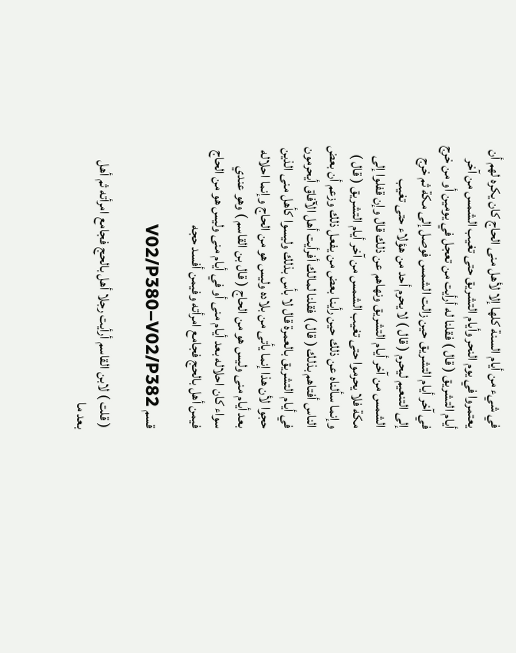في شيء من أيام السنة كلها إلا لأهل منى الحاج كان يكره لهم أن يعتمروا في يوم النحر وأيام التشريق حتى تغيب الشمس من آخر أيام التشريق ( قال ) فقلنا له أرأيت من تعجل في يومين أو من خرج في آخر أيام التشريق حين زالت الشمس فوصل إلى مكة ثم خرج إلى التنعيم ليحرم ( قال ) لا يحرم أحد من هؤلاء حتى تغيب الشمس من آخر أيام التشريق ونهاهم عن ذلك قال وإن قفلوا إلى مكة فلا يحرموا حتى تغيب الشمس من آخر أيام التشريق ( قال ) وإنما سألناه عن ذلك حين رأينا بعض من يفعل ذلك وزعم أن بعض الناس أفتاهم بذلك ( قال ) فقلنا لمالك أفرأيت أهل الآفاق أيحرمون في أيام التشريق بالعمرة قال لا بأس بذلك وليسوا كأهل منى الذين حجوا لأن هذا إنما يأتى من بلاده وليس هو من الحاج وإنما احلاله بعد أيام منى وليس هو من الحاج ( قال بن القاسم ) وهو عندي سواء كان احلاله بعد أيام منى أو في أيام منى وليس هو من الحاج فيمن أهل بالحج فجامع امرأته وفيمن أفسد حجه

قسم V02/P380–V02/P382

( قلت ) لابن القاسم أرأيت رجلا أهل بالحج فجامع امرأته ثم أهل بعد ما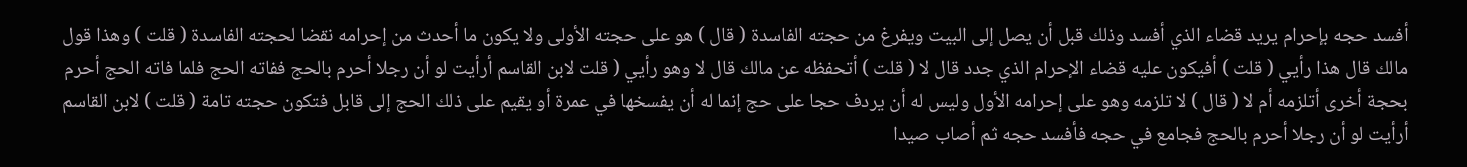أفسد حجه بإحرام يريد قضاء الذي أفسد وذلك قبل أن يصل إلى البيت ويفرغ من حجته الفاسدة ( قال ) هو على حجته الأولى ولا يكون ما أحدث من إحرامه نقضا لحجته الفاسدة ( قلت ) وهذا قول مالك قال هذا رأيي ( قلت ) أفيكون عليه قضاء الإحرام الذي جدد قال لا ( قلت ) أتحفظه عن مالك قال لا وهو رأيي ( قلت لابن القاسم أرأيت لو أن رجلا أحرم بالحج ففاته الحج فلما فاته الحج أحرم بحجة أخرى أتلزمه أم لا ( قال ) لا تلزمه وهو على إحرامه الأول وليس له أن يردف حجا على حج إنما له أن يفسخها في عمرة أو يقيم على ذلك الحج إلى قابل فتكون حجته تامة ( قلت ) لابن القاسم أرأيت لو أن رجلا أحرم بالحج فجامع في حجه فأفسد حجه ثم أصاب صيدا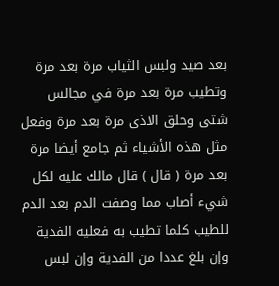بعد صيد ولبس الثياب مرة بعد مرة وتطيب مرة بعد مرة في مجالس شتى وحلق الاذى مرة بعد مرة وفعل مثل هذه الأشياء ثم جامع أيضا مرة بعد مرة ( قال ) قال مالك عليه لكل شيء أصاب مما وصفت الدم بعد الدم للطيب كلما تطيب به فعليه الفدية وإن بلغ عددا من الفدية وإن لبس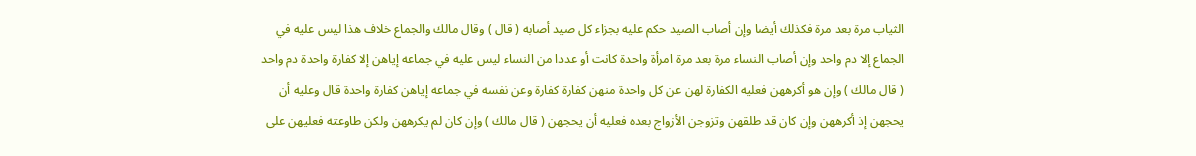الثياب مرة بعد مرة فكذلك أيضا وإن أصاب الصيد حكم عليه بجزاء كل صيد أصابه ( قال ) وقال مالك والجماع خلاف هذا ليس عليه في الجماع إلا دم واحد وإن أصاب النساء مرة بعد مرة امرأة واحدة كانت أو عددا من النساء ليس عليه في جماعه إياهن إلا كفارة واحدة دم واحد ( قال مالك ) وإن هو أكرههن فعليه الكفارة لهن عن كل واحدة منهن كفارة كفارة وعن نفسه في جماعه إياهن كفارة واحدة قال وعليه أن يحجهن إذ أكرههن وإن كان قد طلقهن وتزوجن الأزواج بعده فعليه أن يحجهن ( قال مالك ) وإن كان لم يكرههن ولكن طاوعته فعليهن على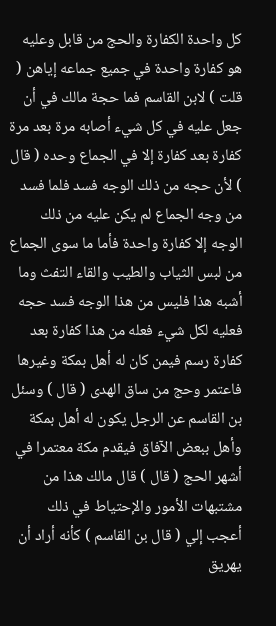كل واحدة الكفارة والحج من قابل وعليه هو كفارة واحدة في جميع جماعه إياهن ( قلت ) لابن القاسم فما حجة مالك في أن جعل عليه في كل شيء أصابه مرة بعد مرة كفارة بعد كفارة إلا في الجماع وحده ( قال ) لأن حجه من ذلك الوجه فسد فلما فسد من وجه الجماع لم يكن عليه من ذلك الوجه إلا كفارة واحدة فأما ما سوى الجماع من لبس الثياب والطيب والقاء التفث وما أشبه هذا فليس من هذا الوجه فسد حجه فعليه لكل شيء فعله من هذا كفارة بعد كفارة رسم فيمن كان له أهل بمكة وغيرها فاعتمر وحج من ساق الهدى ( قال ) وسئل بن القاسم عن الرجل يكون له أهل بمكة وأهل ببعض الآفاق فيقدم مكة معتمرا في أشهر الحج ( قال ) قال مالك هذا من مشتبهات الأمور والإحتياط في ذلك أعجب إلي ( قال بن القاسم ) كأنه أراد أن يهريق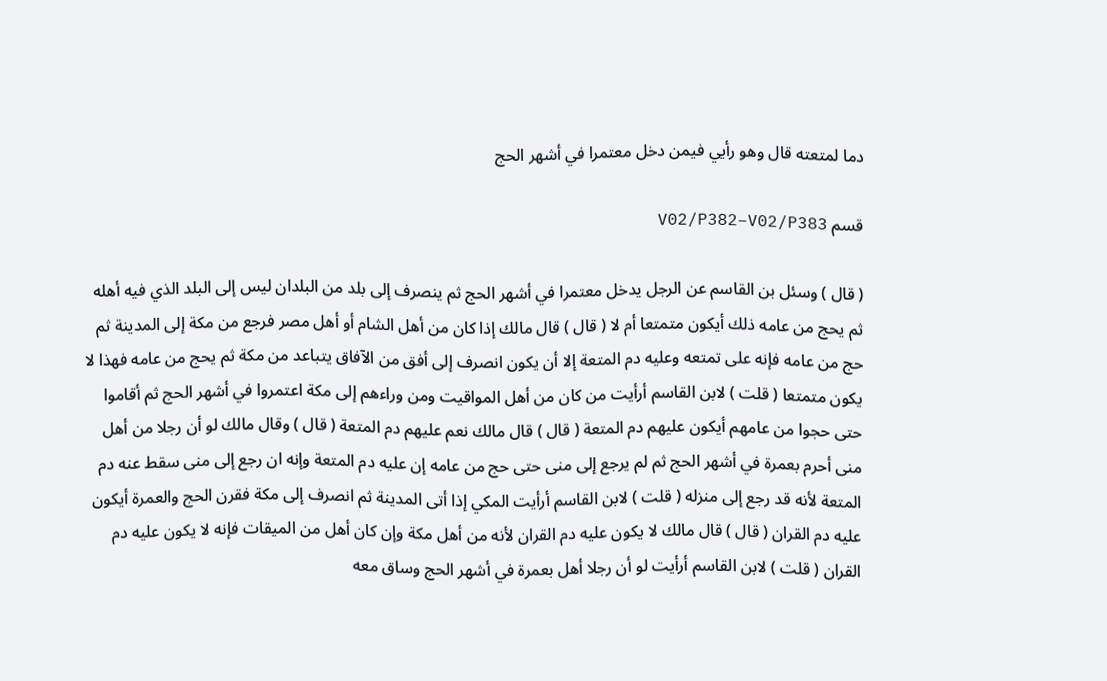دما لمتعته قال وهو رأيي فيمن دخل معتمرا في أشهر الحج

قسم V02/P382–V02/P383

( قال ) وسئل بن القاسم عن الرجل يدخل معتمرا في أشهر الحج ثم ينصرف إلى بلد من البلدان ليس إلى البلد الذي فيه أهله ثم يحج من عامه ذلك أيكون متمتعا أم لا ( قال ) قال مالك إذا كان من أهل الشام أو أهل مصر فرجع من مكة إلى المدينة ثم حج من عامه فإنه على تمتعه وعليه دم المتعة إلا أن يكون انصرف إلى أفق من الآفاق يتباعد من مكة ثم يحج من عامه فهذا لا يكون متمتعا ( قلت ) لابن القاسم أرأيت من كان من أهل المواقيت ومن وراءهم إلى مكة اعتمروا في أشهر الحج ثم أقاموا حتى حجوا من عامهم أيكون عليهم دم المتعة ( قال ) قال مالك نعم عليهم دم المتعة ( قال ) وقال مالك لو أن رجلا من أهل منى أحرم بعمرة في أشهر الحج ثم لم يرجع إلى منى حتى حج من عامه إن عليه دم المتعة وإنه ان رجع إلى منى سقط عنه دم المتعة لأنه قد رجع إلى منزله ( قلت ) لابن القاسم أرأيت المكي إذا أتى المدينة ثم انصرف إلى مكة فقرن الحج والعمرة أيكون عليه دم القران ( قال ) قال مالك لا يكون عليه دم القران لأنه من أهل مكة وإن كان أهل من الميقات فإنه لا يكون عليه دم القران ( قلت ) لابن القاسم أرأيت لو أن رجلا أهل بعمرة في أشهر الحج وساق معه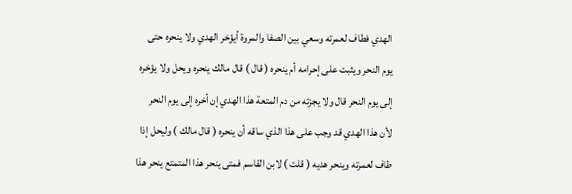الهدي فطاف لعمرته وسعي بين الصفا والمروة أيؤخر الهدي ولا ينحره حتى يوم النحر ويثبت على إحرامه أم ينحره ( قال ) قال مالك ينحره ويحل ولا يؤخره إلى يوم النحر قال ولا يجزئه من دم المتعة هذا الهدي إن أخره إلى يوم النحر لأن هذا الهدي قد وجب على هذا الذي ساقه أن ينحره ( قال مالك ) وليحل إذا طاف لعمرته وينحر هديه ( قلت ) لابن القاسم فمتى ينحر هذا المتمتع ينحر هذا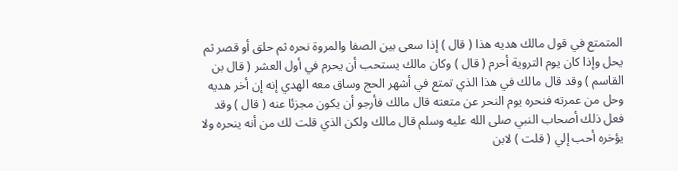المتمتع في قول مالك هديه هذا ( قال ) إذا سعى بين الصفا والمروة نحره ثم حلق أو قصر ثم يحل وإذا كان يوم التروية أحرم ( قال ) وكان مالك يستحب أن يحرم في أول العشر ( قال بن القاسم ) وقد قال مالك في هذا الذي تمتع في أشهر الحج وساق معه الهدي إنه إن أخر هديه وحل من عمرته فنحره يوم النحر عن متعته قال مالك فأرجو أن يكون مجزئا عنه ( قال ) وقد فعل ذلك أصحاب النبي صلى الله عليه وسلم قال مالك ولكن الذي قلت لك من أنه ينحره ولا يؤخره أحب إلي ( قلت ) لابن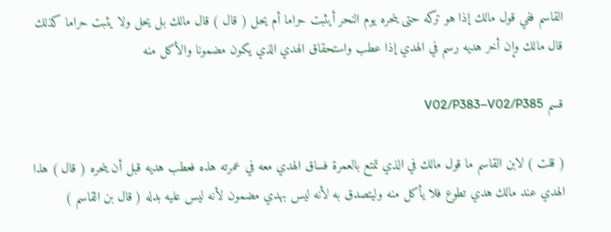القاسم ففي قول مالك إذا هو تركه حتى ينحره يوم النحر أيثبت حراما أم يحل ( قال ) قال مالك بل يحل ولا يثبت حراما كذلك قال مالك وإن أخر هديه رسم في الهدي إذا عطب واستحقاق الهدي الذي يكون مضمونا والأكل منه

قسم V02/P383–V02/P385

( قلت ) لابن القاسم ما قول مالك في الذي تمتع بالعمرة فساق الهدي معه في عمرته هذه فعطب هديه قبل أن ينحره ( قال ) هذا الهدي عند مالك هدي تطوع فلا يأكل منه وليتصدق به لأنه ليس بهدي مضمون لأنه ليس عليه بدله ( قال بن القاسم )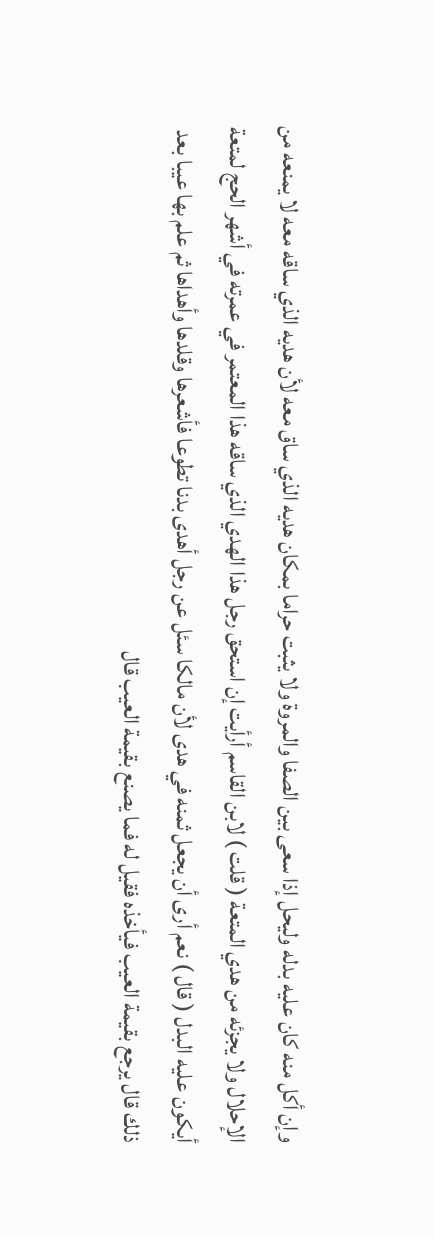وإن أكل منه كان عليه بدله وليحل إذا سعى بين الصفا والمروة ولا يثبت حراما بمكان هديه الذي ساق معه لأن هديه الذي ساقه معه لا يمنعه من الإحلال ولا يجزئه من هدي المتعة ( قلت ) لابن القاسم أرأيت إن استحق رجل هذا الهدي الذي ساقه هذا المعتمر في عمرته في أشهر الحج لمتعة أيكون عليه البدل ( قال ) نعم أرى أن يجعل ثمنه في هدى لأن مالكا سئل عن رجل أهدى بدنا تطوعا فأشعرها وقلدها وأهداها ثم علم بها عيبا بعد ذلك قال يرجع بقيمة العيب فيأخذه فقيل له فما يصنع بقيمة العيب قال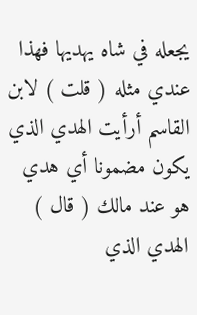يجعله في شاه يهديها فهذا عندي مثله ( قلت ) لابن القاسم أرأيت الهدي الذي يكون مضمونا أي هدي هو عند مالك ( قال ) الهدي الذي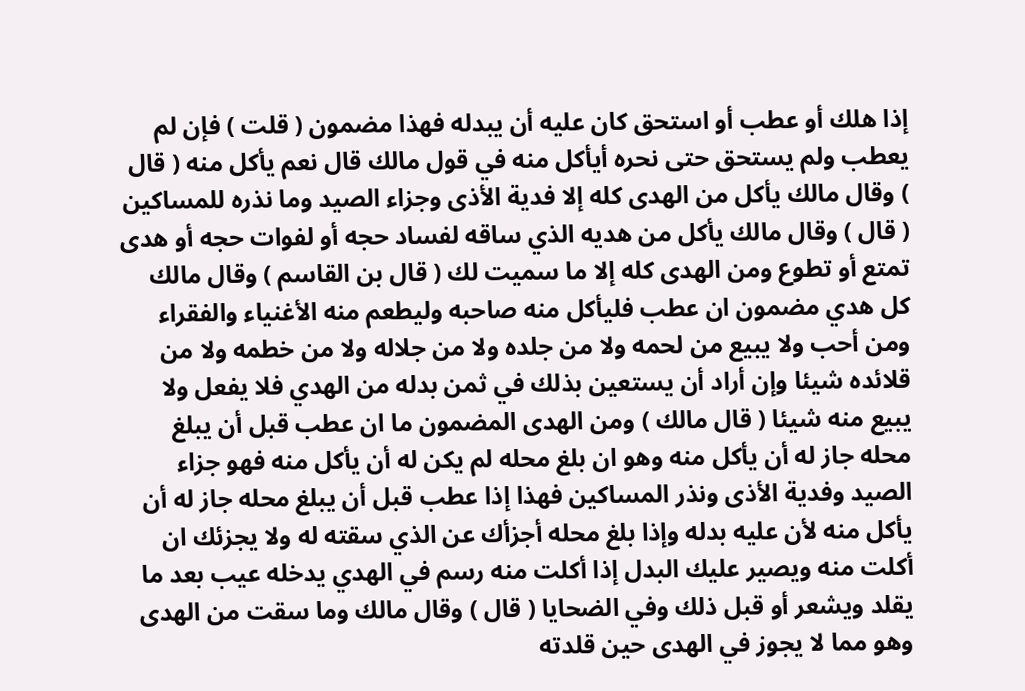إذا هلك أو عطب أو استحق كان عليه أن يبدله فهذا مضمون ( قلت ) فإن لم يعطب ولم يستحق حتى نحره أيأكل منه في قول مالك قال نعم يأكل منه ( قال ) وقال مالك يأكل من الهدى كله إلا فدية الأذى وجزاء الصيد وما نذره للمساكين ( قال ) وقال مالك يأكل من هديه الذي ساقه لفساد حجه أو لفوات حجه أو هدى تمتع أو تطوع ومن الهدى كله إلا ما سميت لك ( قال بن القاسم ) وقال مالك كل هدي مضمون ان عطب فليأكل منه صاحبه وليطعم منه الأغنياء والفقراء ومن أحب ولا يبيع من لحمه ولا من جلده ولا من جلاله ولا من خطمه ولا من قلائده شيئا وإن أراد أن يستعين بذلك في ثمن بدله من الهدي فلا يفعل ولا يبيع منه شيئا ( قال مالك ) ومن الهدى المضمون ما ان عطب قبل أن يبلغ محله جاز له أن يأكل منه وهو ان بلغ محله لم يكن له أن يأكل منه فهو جزاء الصيد وفدية الأذى ونذر المساكين فهذا إذا عطب قبل أن يبلغ محله جاز له أن يأكل منه لأن عليه بدله وإذا بلغ محله أجزأك عن الذي سقته له ولا يجزئك ان أكلت منه ويصير عليك البدل إذا أكلت منه رسم في الهدي يدخله عيب بعد ما يقلد ويشعر أو قبل ذلك وفي الضحايا ( قال ) وقال مالك وما سقت من الهدى وهو مما لا يجوز في الهدى حين قلدته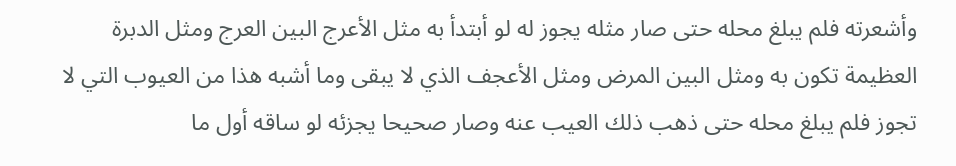وأشعرته فلم يبلغ محله حتى صار مثله يجوز له لو أبتدأ به مثل الأعرج البين العرج ومثل الدبرة العظيمة تكون به ومثل البين المرض ومثل الأعجف الذي لا يبقى وما أشبه هذا من العيوب التي لا تجوز فلم يبلغ محله حتى ذهب ذلك العيب عنه وصار صحيحا يجزئه لو ساقه أول ما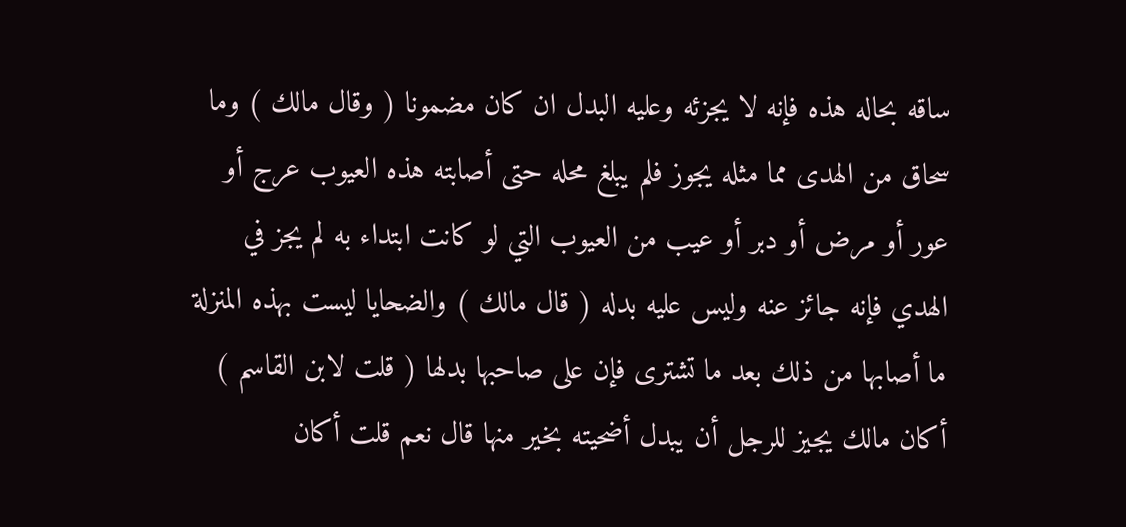ساقه بحاله هذه فإنه لا يجزئه وعليه البدل ان كان مضمونا ( وقال مالك ) وما سحاق من الهدى مما مثله يجوز فلم يبلغ محله حتى أصابته هذه العيوب عرج أو عور أو مرض أو دبر أو عيب من العيوب التي لو كانت ابتداء به لم يجز في الهدي فإنه جائز عنه وليس عليه بدله ( قال مالك ) والضحايا ليست بهذه المنزلة ما أصابها من ذلك بعد ما تشترى فإن على صاحبها بدلها ( قلت لابن القاسم ) أكان مالك يجيز للرجل أن يبدل أضحيته بخير منها قال نعم قلت أكان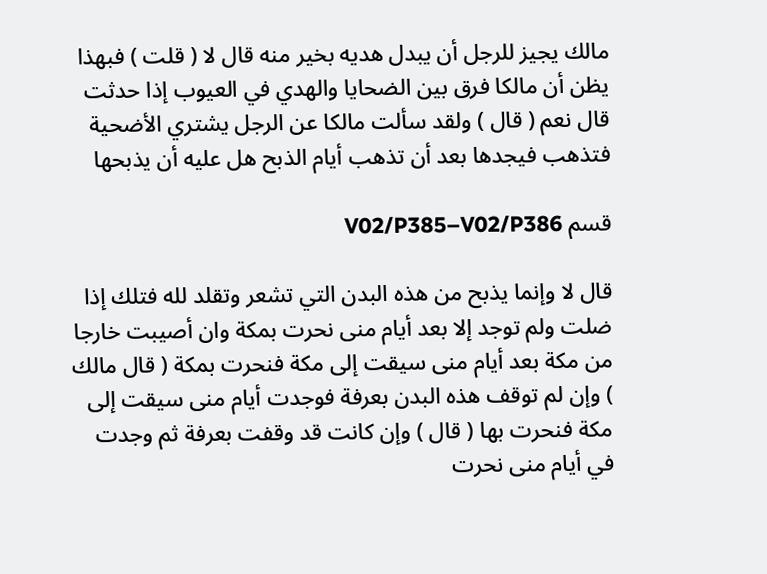مالك يجيز للرجل أن يبدل هديه بخير منه قال لا ( قلت ) فبهذا يظن أن مالكا فرق بين الضحايا والهدي في العيوب إذا حدثت قال نعم ( قال ) ولقد سألت مالكا عن الرجل يشتري الأضحية فتذهب فيجدها بعد أن تذهب أيام الذبح هل عليه أن يذبحها

قسم V02/P385–V02/P386

قال لا وإنما يذبح من هذه البدن التي تشعر وتقلد لله فتلك إذا ضلت ولم توجد إلا بعد أيام منى نحرت بمكة وان أصيبت خارجا من مكة بعد أيام منى سيقت إلى مكة فنحرت بمكة ( قال مالك ) وإن لم توقف هذه البدن بعرفة فوجدت أيام منى سيقت إلى مكة فنحرت بها ( قال ) وإن كانت قد وقفت بعرفة ثم وجدت في أيام منى نحرت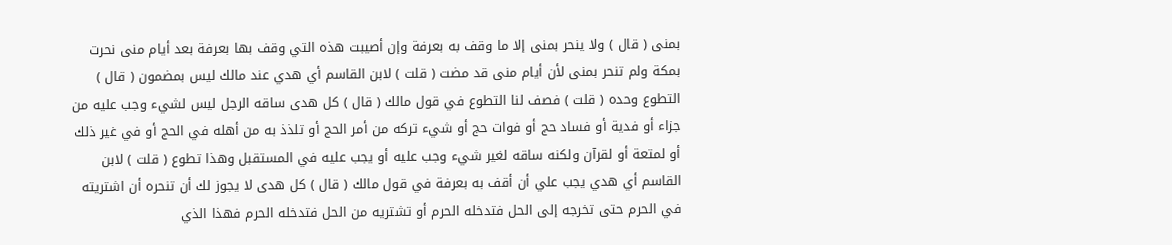بمنى ( قال ) ولا ينحر بمنى إلا ما وقف به بعرفة وإن أصيبت هذه التي وقف بها بعرفة بعد أيام منى نحرت بمكة ولم تنحر بمنى لأن أيام منى قد مضت ( قلت ) لابن القاسم أي هدي عند مالك ليس بمضمون ( قال ) التطوع وحده ( قلت ) فصف لنا التطوع في قول مالك ( قال ) كل هدى ساقه الرجل ليس لشيء وجب عليه من جزاء أو فدية أو فساد حج أو فوات حج أو شيء تركه من أمر الحج أو تلذذ به من أهله في الحج أو في غير ذلك أو لمتعة أو لقرآن ولكنه ساقه لغير شيء وجب عليه أو يجب عليه في المستقبل وهذا تطوع ( قلت ) لابن القاسم أي هدي يجب علي أن أقف به بعرفة في قول مالك ( قال ) كل هدى لا يجوز لك أن تنحره أن اشتريته في الحرم حتى تخرجه إلى الحل فتدخله الحرم أو تشتريه من الحل فتدخله الحرم فهذا الذي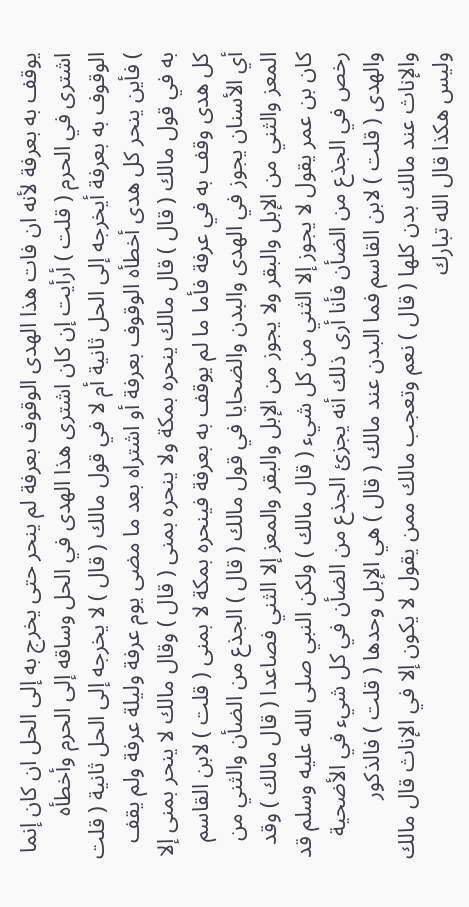يوقف به بعرفة لأنه ان فات هذا الهدى الوقوف بعرفة لم ينحر حتى يخرج به إلى الحل ان كان إنما اشترى في الحرم ( قلت ) أرأيت إن كان اشترى هذا الهدى في الحل وساقه إلى الحرم وأخطأه الوقوف به بعرفة أيخرجه إلى الحل ثانية أم لا في قول مالك ( قال ) لا يخرجه إلى الحل ثانية ( قلت ) فأين ينحر كل هدى أخطأه الوقوف بعرفة أو اشتراه بعد ما مضى يوم عرفة وليلة عرفة ولم يقف به في قول مالك ( قال ) قال مالك ينحره بمكة ولا ينحره بمنى ( قال ) وقال مالك لا ينحر بمنى إلا كل هدى وقف به في عرفة فأما ما لم يوقف به بعرفة فينحره بمكة لا بمنى ( قلت ) لابن القاسم أي الأسنان يجوز في الهدى والبدن والضحايا في قول مالك ( قال ) الجذع من الضأن والثني من المعز والثني من الإبل والبقر ولا يجوز من الإبل والبقر والمعز إلا الثني فصاعدا ( قال مالك ) وقد كان بن عمر يقول لا يجوز إلا الثني من كل شيء ( قال مالك ) ولكن النبي صلى الله عليه وسلم قد رخص في الجذع من الضأن فأنا أرى ذلك أنه يجزئ الجذع من الضأن في كل شيء في الأضحية والهدى ( قلت ) لابن القاسم فما البدن عند مالك ( قال ) هي الإبل وحدها ( قلت ) فالذكور والإناث عند مالك بدن كلها ( قال ) نعم وتعجب مالك ممن يقول لا يكون إلا في الإناث قال مالك وليس هكذا قال الله تبارك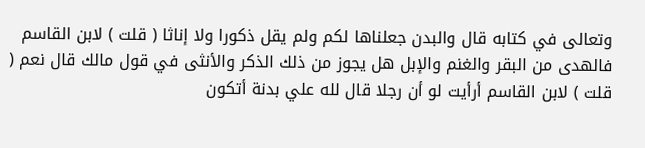وتعالى في كتابه قال والبدن جعلناها لكم ولم يقل ذكورا ولا إناثا ( قلت ) لابن القاسم فالهدى من البقر والغنم والإبل هل يجوز من ذلك الذكر والأنثى في قول مالك قال نعم ( قلت ) لابن القاسم أرأيت لو أن رجلا قال لله علي بدنة أتكون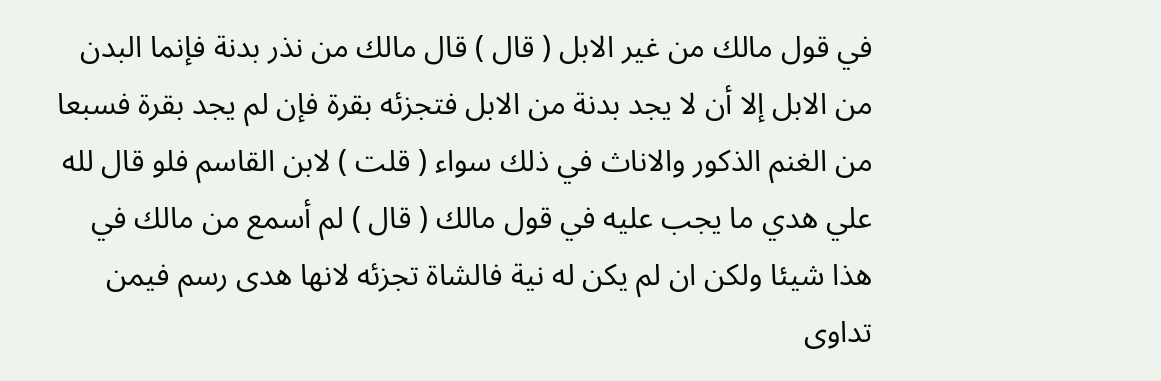في قول مالك من غير الابل ( قال ) قال مالك من نذر بدنة فإنما البدن من الابل إلا أن لا يجد بدنة من الابل فتجزئه بقرة فإن لم يجد بقرة فسبعا من الغنم الذكور والاناث في ذلك سواء ( قلت ) لابن القاسم فلو قال لله علي هدي ما يجب عليه في قول مالك ( قال ) لم أسمع من مالك في هذا شيئا ولكن ان لم يكن له نية فالشاة تجزئه لانها هدى رسم فيمن تداوى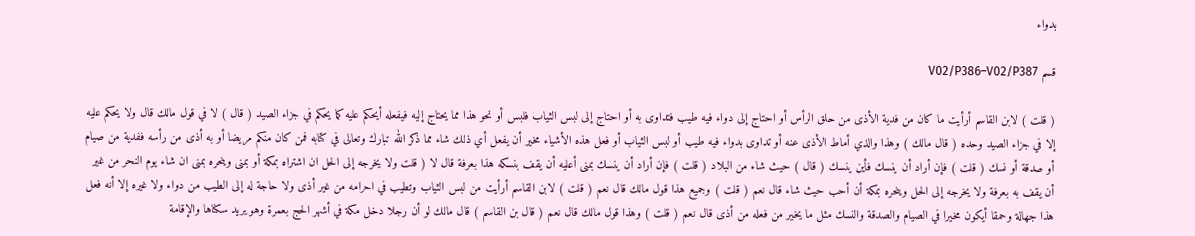بدواء

قسم V02/P386–V02/P387

( قلت ) لابن القاسم أرأيت ما كان من فدية الأذى من حلق الرأس أو احتاج إلى دواء فيه طيب فتداوى به أو احتاج إلى لبس الثياب فلبس أو نحو هذا مما يحتاج إليه فيفعله أيحكم عليه كما يحكم في جزاء الصيد ( قال ) لا في قول مالك قال ولا يحكم عليه إلا في جزاء الصيد وحده ( قال مالك ) وهذا والذي أماط الأذى عنه أو تداوى بدواء فيه طيب أو لبس الثياب أو فعل هذه الأشياء مخير أن يفعل أي ذلك شاء مما ذكر الله تبارك وتعالى في كتابه فمن كان منكم مريضا أو به أذى من رأسه ففدية من صيام أو صدقة أو نسك ( قلت ) فإن أراد أن ينسك فأين ينسك ( قال ) حيث شاء من البلاد ( قلت ) فإن أراد أن ينسك بمنى أعليه أن يقف بنسكه هذا بعرفة قال لا ( قلت ولا يخرجه إلى الحل ان اشتراه بمكة أو بمنى وينحره بمنى ان شاء يوم النحر من غير أن يقف به بعرفة ولا يخرجه إلى الحل وينحره بمكة أن أحب حيث شاء قال نعم ( قلت ) وجميع هذا قول مالك قال نعم ( قلت ) لابن القاسم أرأيت من لبس الثياب وتطيب في احرامه من غير أذى ولا حاجة له إلى الطيب من دواء ولا غيره إلا أنه فعل هذا جهالة وحمقا أيكون مخيرا في الصيام والصدقة والنسك مثل ما يخير من فعله من أذى قال نعم ( قلت ) وهذا قول مالك قال نعم ( قال بن القاسم ) قال مالك لو أن رجلا دخل مكة في أشهر الحج بعمرة وهو يريد سكناها والإقامة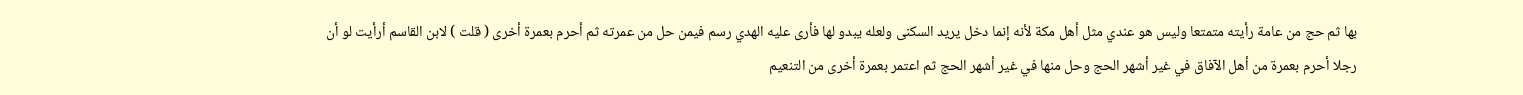بها ثم حج من عامة رأيته متمتعا وليس هو عندي مثل أهل مكة لأنه إنما دخل يريد السكنى ولعله يبدو لها فأرى عليه الهدي رسم فيمن حل من عمرته ثم أحرم بعمرة أخرى ( قلت ) لابن القاسم أرأيت لو أن رجلا أحرم بعمرة من أهل الآفاق في غير أشهر الحج وحل منها في غير أشهر الحج ثم اعتمر بعمرة أخرى من التنعيم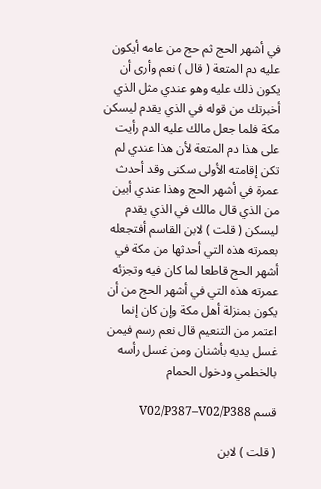في أشهر الحج ثم حج من عامه أيكون عليه دم المتعة ( قال ) نعم وأرى أن يكون ذلك عليه وهو عندي مثل الذي أخبرتك من قوله في الذي يقدم ليسكن مكة فلما جعل مالك عليه الدم رأيت على هذا دم المتعة لأن هذا عندي لم تكن إقامته الأولى سكنى وقد أحدث عمرة في أشهر الحج وهذا عندي أبين من الذي قال مالك في الذي يقدم ليسكن ( قلت ) لابن القاسم أفتجعله بعمرته هذه التي أحدثها من مكة في أشهر الحج قاطعا لما كان فيه وتجزئه عمرته هذه التي في أشهر الحج من أن يكون بمنزلة أهل مكة وإن كان إنما اعتمر من التنعيم قال نعم رسم فيمن غسل يديه بأشنان ومن غسل رأسه بالخطمي ودخول الحمام

قسم V02/P387–V02/P388

( قلت ) لابن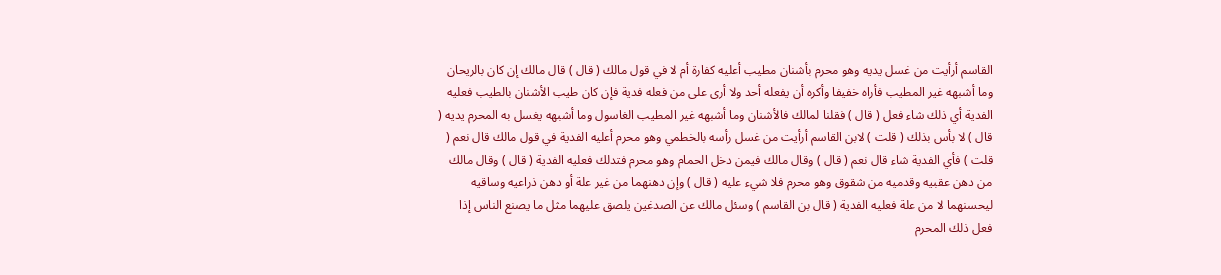القاسم أرأيت من غسل يديه وهو محرم بأشنان مطيب أعليه كفارة أم لا في قول مالك ( قال ) قال مالك إن كان بالريحان وما أشبهه غير المطيب فأراه خفيفا وأكره أن يفعله أحد ولا أرى على من فعله فدية فإن كان طيب الأشنان بالطيب فعليه الفدية أي ذلك شاء فعل ( قال ) فقلنا لمالك فالأشنان وما أشبهه غير المطيب الغاسول وما أشبهه يغسل به المحرم يديه ( قال ) لا بأس بذلك ( قلت ) لابن القاسم أرأيت من غسل رأسه بالخطمي وهو محرم أعليه الفدية في قول مالك قال نعم ( قلت ) فأي الفدية شاء قال نعم ( قال ) وقال مالك فيمن دخل الحمام وهو محرم فتدلك فعليه الفدية ( قال ) وقال مالك من دهن عقبيه وقدميه من شقوق وهو محرم فلا شيء عليه ( قال ) وإن دهنهما من غير علة أو دهن ذراعيه وساقيه ليحسنهما لا من علة فعليه الفدية ( قال بن القاسم ) وسئل مالك عن الصدغين يلصق عليهما مثل ما يصنع الناس إذا فعل ذلك المحرم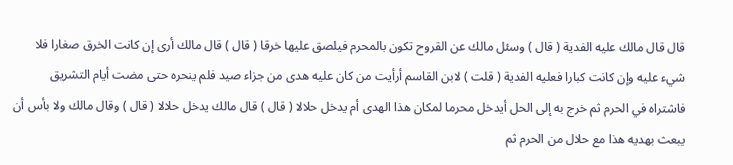قال قال مالك عليه الفدية ( قال ) وسئل مالك عن القروح تكون بالمحرم فيلصق عليها خرقا ( قال ) قال مالك أرى إن كانت الخرق صغارا فلا شيء عليه وإن كانت كبارا فعليه الفدية ( قلت ) لابن القاسم أرأيت من كان عليه هدى من جزاء صيد فلم ينحره حتى مضت أيام التشريق فاشتراه في الحرم ثم خرج به إلى الحل أيدخل محرما لمكان هذا الهدى أم يدخل حلالا ( قال ) قال مالك يدخل حلالا ( قال ) وقال مالك ولا بأس أن يبعث بهديه هذا مع حلال من الحرم ثم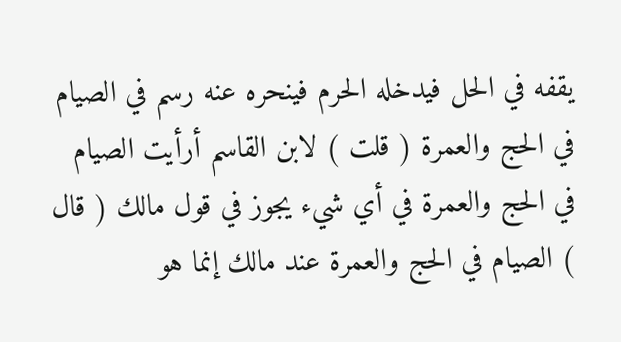يقفه في الحل فيدخله الحرم فينحره عنه رسم في الصيام في الحج والعمرة ( قلت ) لابن القاسم أرأيت الصيام في الحج والعمرة في أي شيء يجوز في قول مالك ( قال ) الصيام في الحج والعمرة عند مالك إنما هو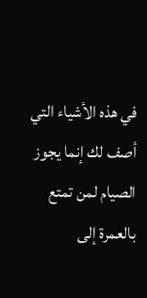في هذه الأشياء التي أصف لك إنما يجوز الصيام لمن تمتع بالعمرة إلى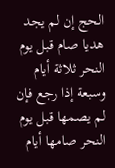الحج إن لم يجد هديا صام قبل يوم النحر ثلاثة أيام وسبعة إذا رجع فإن لم يصمها قبل يوم النحر صامها أيام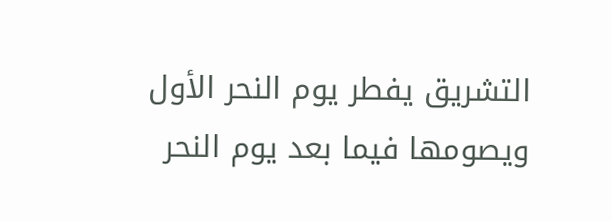التشريق يفطر يوم النحر الأول ويصومها فيما بعد يوم النحر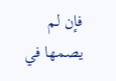فإن لم يصمها في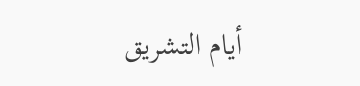أيام التشريق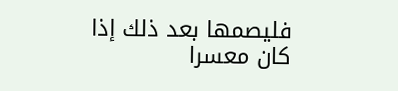فليصمها بعد ذلك إذا كان معسرا